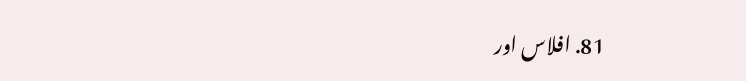81. افلاس اور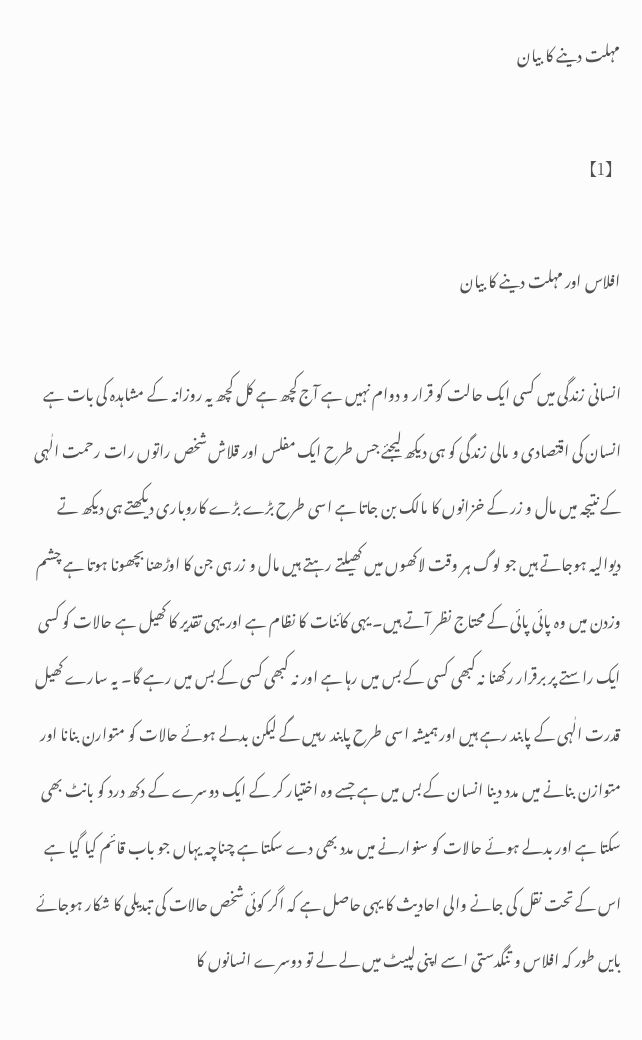مہلت دینے کا بیان

【1】

افلاس اور مہلت دینے کا بیان

انسانی زندگی میں کسی ایک حالت کو قرار و دوام نہیں ہے آج کچھ ہے کل کچھ یہ روزانہ کے مشاہدہ کی بات ہے انسان کی اقتصادی و مالی زندگی کو ہی دیکھ لیجئے جس طرح ایک مفلس اور قلاش شخص راتوں رات رحمت الٰہی کے نتیجہ میں مال و زر کے خزانوں کا مالک بن جاتا ہے اسی طرح بڑے بڑے کاروباری دیکھتے ہی دیکھ تے دیوالیہ ہوجاتے ہیں جو لوگ ہر وقت لاکھوں میں کھیلتے رہتے ہیں مال و زر ہی جن کا اوڑھنا بچھونا ہوتا ہے چشم وزدن میں وہ پائی پائی کے محتاج نظر آتے ہیں۔ یہی کائنات کا نظام ہے اور یہی تقدیر کا کھیل ہے حالات کو کسی ایک راستے پر برقرار رکھنا نہ کبھی کسی کے بس میں رہا ہے اور نہ کبھی کسی کے بس میں رہے گا۔ یہ سارے کھیل قدرت الٰہی کے پابند رہے ہیں اور ہمیشہ اسی طرح پابند رہیں گے لیکن بدلے ہوئے حالات کو متوارن بنانا اور متوازن بنانے میں مدد دینا انسان کے بس میں ہے جسے وہ اختیار کر کے ایک دوسرے کے دکھ درد کو بانٹ بھی سکتا ہے اور بدلے ہوئے حالات کو سنوارنے میں مدد بھی دے سکتا ہے چناچہ یہاں جو باب قائم کیا گیا ہے اس کے تحت نقل کی جانے والی احادیث کا یہی حاصل ہے کہ اگر کوئی شخص حالات کی تبدیلی کا شکار ہوجائے بایں طور کہ افلاس و تنگدستی اسے اپنی لپیٹ میں لے لے تو دوسرے انسانوں کا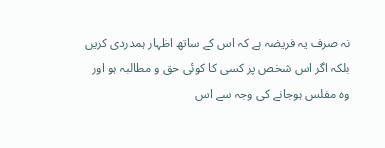نہ صرف یہ فریضہ ہے کہ اس کے ساتھ اظہار ہمدردی کریں بلکہ اگر اس شخص پر کسی کا کوئی حق و مطالبہ ہو اور وہ مفلس ہوجانے کی وجہ سے اس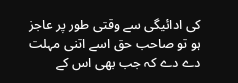کی ادائیگی سے وقتی طور پر عاجز ہو تو صاحب حق اسے اتنی مہلت دے دے کہ جب بھی اس کے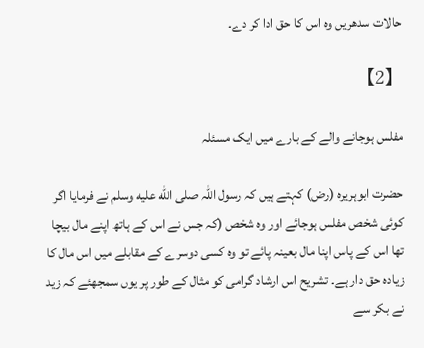حالات سدھریں وہ اس کا حق ادا کر دے۔

【2】

مفلس ہوجانے والے کے بارے میں ایک مسئلہ

حضرت ابوہریرہ (رض) کہتے ہیں کہ رسول اللہ صلى الله عليه وسلم نے فرمایا اگر کوئی شخص مفلس ہوجائے اور وہ شخص (کہ جس نے اس کے ہاتھ اپنے مال بیچا تھا اس کے پاس اپنا مال بعینہ پائے تو وہ کسی دوسرے کے مقابلے میں اس مال کا زیادہ حق دار ہے۔ تشریح اس ارشاد گرامی کو مثال کے طور پر یوں سمجھئے کہ زید نے بکر سے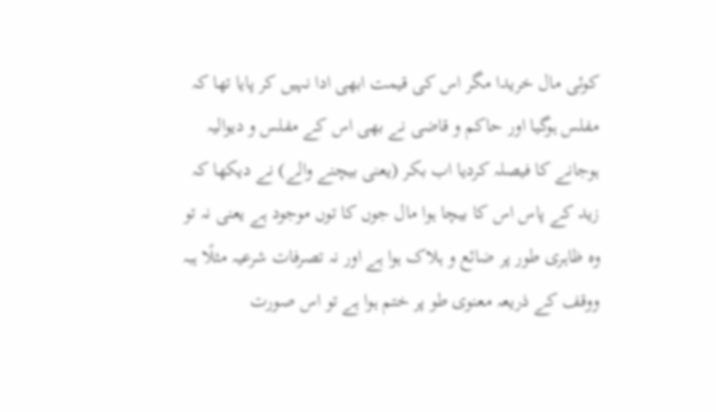کوئی مال خریدا مگر اس کی قیمت ابھی ادا نہیں کر پایا تھا کہ مفلس ہوگیا اور حاکم و قاضی نے بھی اس کے مفلس و دیوالیہ ہوجانے کا فیصلہ کردیا اب بکر (یعنی بیچنے والے) نے دیکھا کہ زید کے پاس اس کا بیچا ہوا مال جوں کا توں موجود ہے یعنی نہ تو وہ ظاہری طور پر ضائع و ہلاک ہوا ہے اور نہ تصرفات شرعیہ مثلًا ہبہ ووقف کے ذریعہ معنوی طو پر ختم ہوا ہے تو اس صورت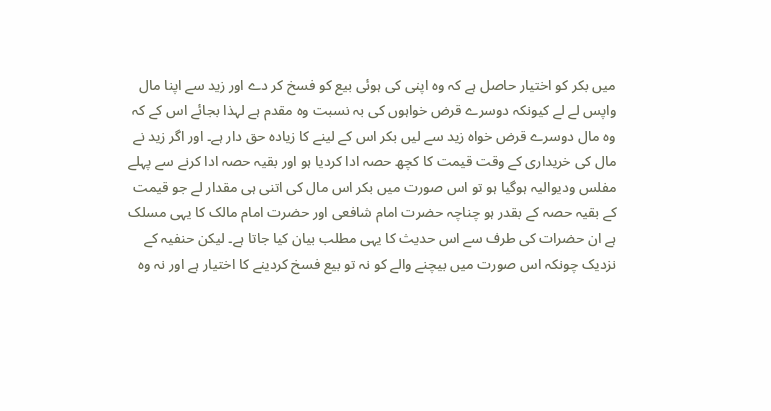میں بکر کو اختیار حاصل ہے کہ وہ اپنی کی ہوئی بیع کو فسخ کر دے اور زید سے اپنا مال واپس لے لے کیونکہ دوسرے قرض خواہوں کی بہ نسبت وہ مقدم ہے لہذا بجائے اس کے کہ وہ مال دوسرے قرض خواہ زید سے لیں بکر اس کے لینے کا زیادہ حق دار ہے۔ اور اگر زید نے مال کی خریداری کے وقت قیمت کا کچھ حصہ ادا کردیا ہو اور بقیہ حصہ ادا کرنے سے پہلے مفلس ودیوالیہ ہوگیا ہو تو اس صورت میں بکر اس مال کی اتنی ہی مقدار لے جو قیمت کے بقیہ حصہ کے بقدر ہو چناچہ حضرت امام شافعی اور حضرت امام مالک کا یہی مسلک ہے ان حضرات کی طرف سے اس حدیث کا یہی مطلب بیان کیا جاتا ہے۔ لیکن حنفیہ کے نزدیک چونکہ اس صورت میں بیچنے والے کو نہ تو بیع فسخ کردینے کا اختیار ہے اور نہ وہ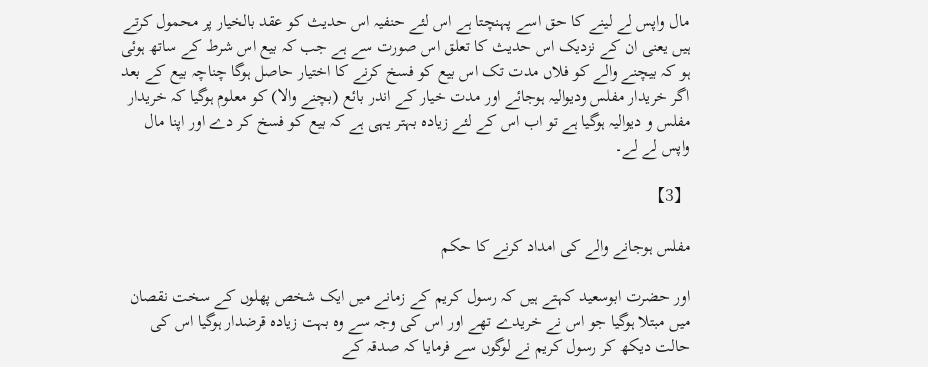مال واپس لے لینے کا حق اسے پہنچتا ہے اس لئے حنفیہ اس حدیث کو عقد بالخیار پر محمول کرتے ہیں یعنی ان کے نزدیک اس حدیث کا تعلق اس صورت سے ہے جب کہ بیع اس شرط کے ساتھ ہوئی ہو کہ بیچنے والے کو فلاں مدت تک اس بیع کو فسخ کرنے کا اختیار حاصل ہوگا چناچہ بیع کے بعد اگر خریدار مفلس ودیوالیہ ہوجائے اور مدت خیار کے اندر بائع (بچنے والا) کو معلوم ہوگیا کہ خریدار مفلس و دیوالیہ ہوگیا ہے تو اب اس کے لئے زیادہ بہتر یہی ہے کہ بیع کو فسخ کر دے اور اپنا مال واپس لے لے۔

【3】

مفلس ہوجانے والے کی امداد کرنے کا حکم

اور حضرت ابوسعید کہتے ہیں کہ رسول کریم کے زمانے میں ایک شخص پھلوں کے سخت نقصان میں مبتلا ہوگیا جو اس نے خریدے تھے اور اس کی وجہ سے وہ بہت زیادہ قرضدار ہوگیا اس کی حالت دیکھ کر رسول کریم نے لوگوں سے فرمایا کہ صدقہ کے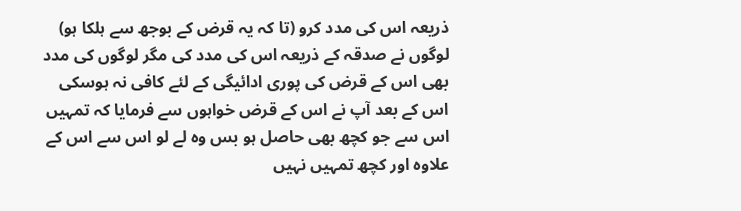ذریعہ اس کی مدد کرو (تا کہ یہ قرض کے بوجھ سے ہلکا ہو) لوگوں نے صدقہ کے ذریعہ اس کی مدد کی مگر لوگوں کی مدد بھی اس کے قرض کی پوری ادائیگی کے لئے کافی نہ ہوسکی اس کے بعد آپ نے اس کے قرض خواہوں سے فرمایا کہ تمہیں اس سے جو کچھ بھی حاصل ہو بس وہ لے لو اس سے اس کے علاوہ اور کچھ تمہیں نہیں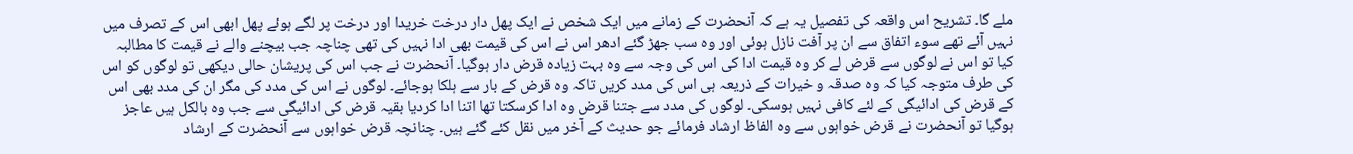ملے گا۔ تشریح اس واقعہ کی تفصیل یہ ہے کہ آنحضرت کے زمانے میں ایک شخص نے ایک پھل دار درخت خریدا اور درخت پر لگے ہوئے پھل ابھی اس کے تصرف میں نہیں آئے تھے سوء اتفاق سے ان پر آفت نازل ہوئی اور وہ سب جھڑ گئے ادھر اس نے اس کی قیمت بھی ادا نہیں کی تھی چناچہ جب بیچنے والے نے قیمت کا مطالبہ کیا تو اس نے لوگوں سے قرض لے کر وہ قیمت ادا کی اس کی وجہ سے وہ بہت زیادہ قرض دار ہوگیا۔ آنحضرت نے جب اس کی پریشان حالی دیکھی تو لوگوں کو اس کی طرف متوجہ کیا کہ وہ صدقہ و خیرات کے ذریعہ ہی اس کی مدد کریں تاکہ وہ قرض کے بار سے ہلکا ہوجائے۔ لوگوں نے اس کی مدد کی مگر ان کی مدد بھی اس کے قرض کی ادائیگی کے لئے کافی نہیں ہوسکی۔ لوگوں کی مدد سے جتنا قرض وہ ادا کرسکتا تھا اتنا ادا کردیا بقیہ قرض کی ادائیگی سے جب وہ بالکل ہیں عاجز ہوگیا تو آنحضرت نے قرض خواہوں سے وہ الفاظ ارشاد فرمائے جو حدیث کے آخر میں نقل کئے گئے ہیں۔ چنانچہ قرض خواہوں سے آنحضرت کے ارشاد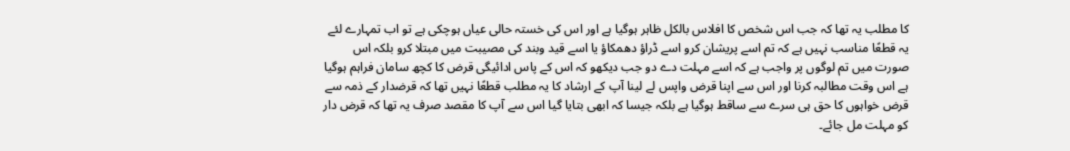کا مطلب یہ تھا کہ جب اس شخص کا افلاس بالکل ظاہر ہوگیا ہے اور اس کی خستہ حالی عیاں ہوچکی ہے تو اب تمہارے لئے یہ قطعًا مناسب نہیں ہے کہ تم اسے پریشان کرو اسے ڈراؤ دھمکاؤ یا اسے قید وبند کی مصیبت میں مبتلا کرو بلکہ اس صورت میں تم لوگوں پر واجب ہے کہ اسے مہلت دے دو جب دیکھو کہ اس کے پاس ادائیگی قرض کا کچھ سامان فراہم ہوگیا ہے اس وقت مطالبہ کرنا اور اس سے اپنا قرض واپس لے لینا آپ کے ارشاد کا یہ مطلب قطعًا نہیں تھا کہ قرضدار کے ذمہ سے قرض خواہوں کا حق ہی سرے سے ساقط ہوگیا ہے بلکہ جیسا کہ ابھی بتایا گیا اس سے آپ کا مقصد صرف یہ تھا کہ قرض دار کو مہلت مل جائے۔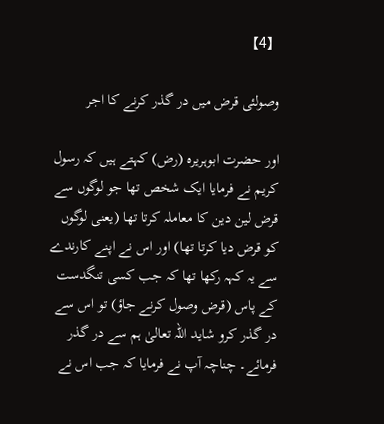【4】

وصولئی قرض میں در گذر کرنے کا اجر

اور حضرت ابوہریرہ (رض) کہتے ہیں کہ رسول کریم نے فرمایا ایک شخص تھا جو لوگوں سے قرض لین دین کا معاملہ کرتا تھا (یعنی لوگوں کو قرض دیا کرتا تھا) اور اس نے اپنے کارندے سے یہ کہہ رکھا تھا کہ جب کسی تنگدست کے پاس (قرض وصول کرنے جاؤ) تو اس سے در گذر کرو شاید اللہ تعالیٰ ہم سے در گذر فرمائے۔ چناچہ آپ نے فرمایا کہ جب اس نے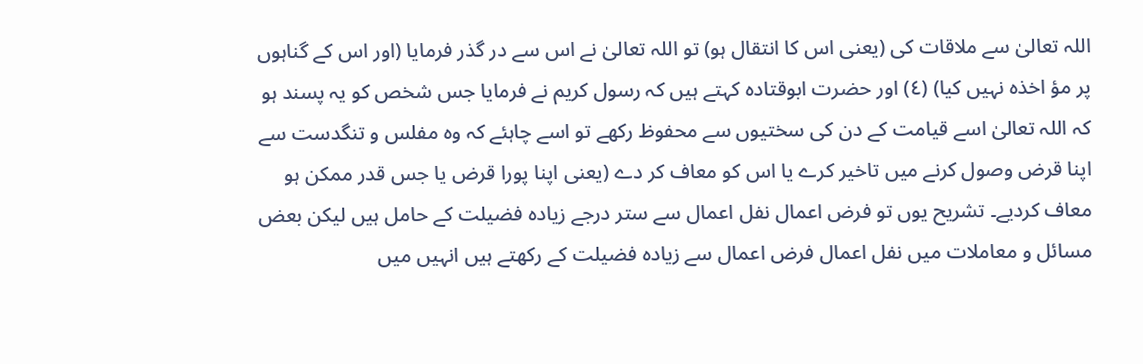اللہ تعالیٰ سے ملاقات کی (یعنی اس کا انتقال ہو) تو اللہ تعالیٰ نے اس سے در گذر فرمایا (اور اس کے گناہوں پر مؤ اخذہ نہیں کیا) (٤) اور حضرت ابوقتادہ کہتے ہیں کہ رسول کریم نے فرمایا جس شخص کو یہ پسند ہو کہ اللہ تعالیٰ اسے قیامت کے دن کی سختیوں سے محفوظ رکھے تو اسے چاہئے کہ وہ مفلس و تنگدست سے اپنا قرض وصول کرنے میں تاخیر کرے یا اس کو معاف کر دے (یعنی اپنا پورا قرض یا جس قدر ممکن ہو معاف کردیے۔ تشریح یوں تو فرض اعمال نفل اعمال سے ستر درجے زیادہ فضیلت کے حامل ہیں لیکن بعض مسائل و معاملات میں نفل اعمال فرض اعمال سے زیادہ فضیلت کے رکھتے ہیں انہیں میں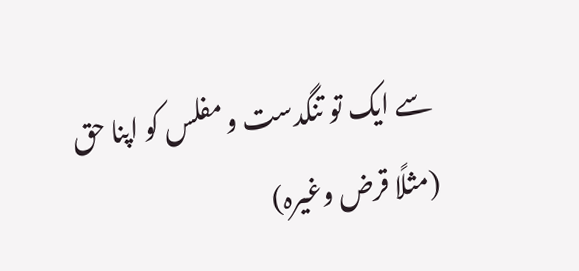سے ایک تو تنگدست و مفلس کو اپنا حق (مثلًا قرض وغیرہ)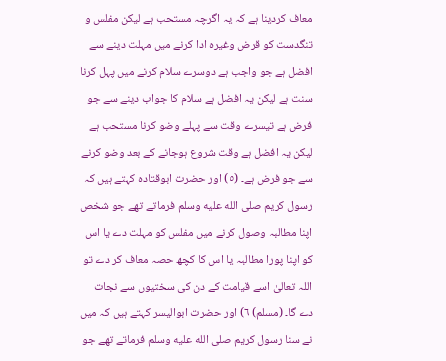معاف کردینا ہے کہ یہ اگرچہ مستحب ہے لیکن مفلس و تنگدست کو قرض وغیرہ ادا کرنے میں مہلت دینے سے افضل ہے جو واجب ہے دوسرے سلام کرنے میں پہل کرنا سنت ہے لیکن یہ افضل ہے سلام کا جواب دینے سے جو فرض ہے تیسرے وقت سے پہلے وضو کرنا مستحب ہے لیکن یہ افضل ہے وقت شروع ہوجانے کے بعد وضو کرنے سے جو فرض ہے۔ (٥) اور حضرت ابوقتادہ کہتے ہیں کہ رسول کریم صلى الله عليه وسلم فرماتے تھے جو شخص اپنا مطالبہ وصول کرنے میں مفلس کو مہلت دے یا اس کو اپنا پورا مطالبہ یا اس کا کچھ حصہ معاف کر دے تو اللہ تعالیٰ اسے قیامت کے دن کی سختیوں سے نجات دے گا۔ (مسلم) ٦) اور حضرت ابوالیسر کہتے ہیں کہ میں نے سنا رسول کریم صلى الله عليه وسلم فرماتے تھے جو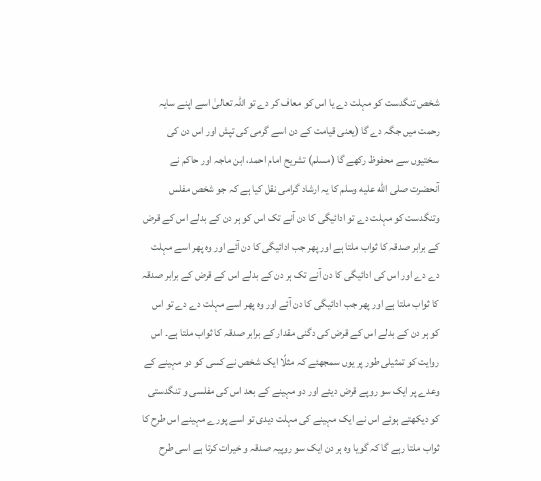شخص تنگدست کو مہلت دے یا اس کو معاف کر دے تو اللہ تعالیٰ اسے اپنے سایہ رحمت میں جگہ دے گا (یعنی قیامت کے دن اسے گرمی کی تپش اور اس دن کی سختیوں سے محفوظ رکھے گا (مسلم) تشریح امام احمد، ابن ماجہ اور حاکم نے آنحضرت صلى الله عليه وسلم کا یہ ارشاد گرامی نقل کیا ہے کہ جو شخص مفلس وتنگدست کو مہلت دے تو ادائیگی کا دن آنے تک اس کو ہر دن کے بدلے اس کے قرض کے برابر صدقہ کا ثواب ملتا ہے اور پھر جب ادائیگی کا دن آئے اور وہ پھر اسے مہلت دے دے اور اس کی ادائیگی کا دن آنے تک ہر دن کے بدلے اس کے قرض کے برابر صدقہ کا ثواب ملتا ہے اور پھر جب ادائیگی کا دن آئے اور وہ پھر اسے مہلت دے دے تو اس کو ہر دن کے بدلے اس کے قرض کی دگنی مقدار کے برابر صدقہ کا ثواب ملتا ہے۔ اس روایت کو تمثیلی طور پر یوں سمجھئے کہ مثلًا ایک شخص نے کسی کو دو مہینے کے وعدے پر ایک سو روپے قرض دیئے اور دو مہینے کے بعد اس کی مفلسی و تنگدستی کو دیکھتے ہوئے اس نے ایک مہینے کی مہلت دیدی تو اسے پورے مہینے اس طرح کا ثواب ملتا رہے گا کہ گویا وہ ہر دن ایک سو روپیہ صدقہ و خیرات کرتا ہے اسی طرح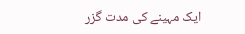ایک مہینے کی مدت گزر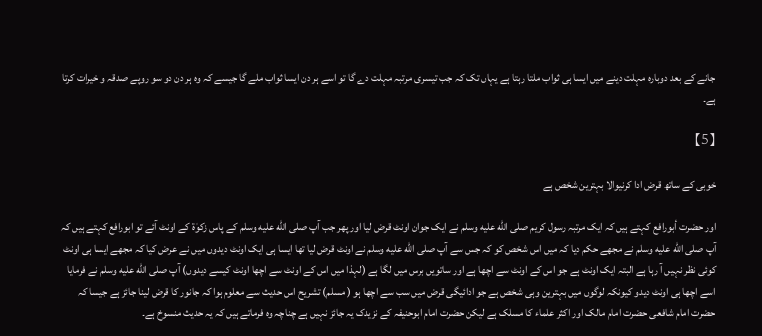جانے کے بعد دوبارہ مہلت دینے میں ایسا ہی ثواب ملتا رہتا ہے یہاں تک کہ جب تیسری مرتبہ مہلت دے گا تو اسے ہر دن ایسا ثواب ملے گا جیسے کہ وہ ہر دن دو سو روپے صدقہ و خیرات کرتا ہے۔

【5】

خوبی کے ساتھ قرض ادا کرنیوالا بہترین شخص ہے

اور حضرت أبورافع کہتے ہیں کہ ایک مرتبہ رسول کریم صلى الله عليه وسلم نے ایک جوان اونٹ قرض لیا اور پھر جب آپ صلى الله عليه وسلم کے پاس زکوٰۃ کے اونٹ آئے تو ابورافع کہتے ہیں کہ آپ صلى الله عليه وسلم نے مجھے حکم دیا کہ میں اس شخص کو کہ جس سے آپ صلى الله عليه وسلم نے اونٹ قرض لیا تھا ایسا ہی ایک اونٹ دیدوں میں نے عرض کیا کہ مجھے ایسا ہی اونٹ کوئی نظر نہیں آ رہا ہے البتہ ایک اونٹ ہے جو اس کے اونٹ سے اچھا ہے اور ساتویں برس میں لگا ہے (لہذا میں اس کے اونٹ سے اچھا اونٹ کیسے دیدوں) آپ صلى الله عليه وسلم نے فرمایا اسے اچھا ہی اونٹ دیدو کیونکہ لوگوں میں بہترین وہی شخص ہے جو ادائیگی قرض میں سب سے اچھا ہو ( مسلم) تشریح اس حدیث سے معلوم ہوا کہ جانور کا قرض لینا جائز ہے جیسا کہ حضرت امام شافعی حضرت امام مالک اور اکثر علماء کا مسلک ہے لیکن حضرت امام ابوحنیفہ کے نزیدک یہ جائز نہیں ہے چناچہ وہ فرماتے ہیں کہ یہ حدیث منسوخ ہے۔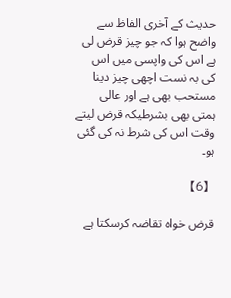حدیث کے آخری الفاظ سے واضح ہوا کہ جو چیز قرض لی ہے اس کی واپسی میں اس کی بہ نست اچھی چیز دینا مستحب بھی ہے اور عالی ہمتی بھی بشرطیکہ قرض لیتے وقت اس کی شرط نہ کی گئی ہو۔

【6】

قرض خواہ تقاضہ کرسکتا ہے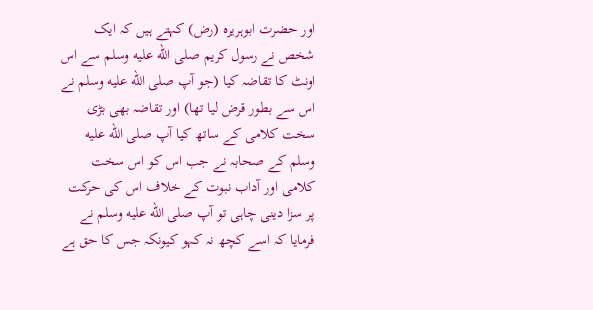اور حضرت ابوہریرہ (رض) کہتے ہیں کہ ایک شخص نے رسول کریم صلى الله عليه وسلم سے اس اونٹ کا تقاضہ کیا (جو آپ صلى الله عليه وسلم نے اس سے بطور قرض لیا تھا) اور تقاضہ بھی بڑی سخت کلامی کے ساتھ کیا آپ صلى الله عليه وسلم کے صحابہ نے جب اس کو اس سخت کلامی اور آداب نبوت کے خلاف اس کی حرکت پر سزا دینی چاہی تو آپ صلى الله عليه وسلم نے فرمایا کہ اسے کچھ نہ کہو کیونکہ جس کا حق ہے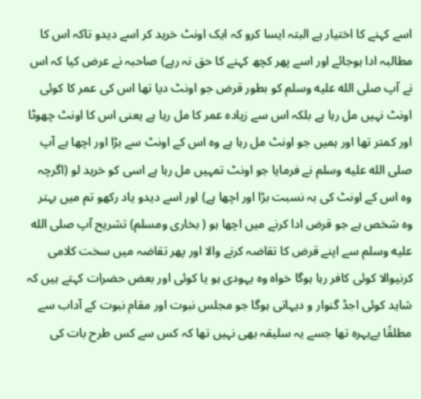اسے کہنے کا اختیار ہے البتہ ایسا کرو کہ ایک اونٹ خرید کر اسے دیدو تاکہ اس کا مطالبہ ادا ہوجائے اور اسے پھر کچھ کہنے کا حق نہ رہے) صاحبہ نے عرض کیا کہ اس نے آپ صلى الله عليه وسلم کو بطور قرض جو اونٹ دیا تھا اس کی عمر کا کوئی اونٹ نہیں مل رہا ہے بلکہ اس سے زیادہ عمر کا مل رہا ہے یعنی اس کا اونٹ چھوٹا اور کمتر تھا اور ہمیں جو اونٹ مل رہا ہے وہ اس کے اونٹ سے بڑا اور اچھا ہے آپ صلى الله عليه وسلم نے فرمایا جو اونٹ تمہیں مل رہا ہے اسی کو خرید لو (اگرچہ وہ اس کے اونٹ کی بہ نسبت بڑا اور اچھا ہے) اور اسے دیدو یاد رکھو تم میں بہتر وہ شخص ہے جو قرض ادا کرنے میں اچھا ہو ( بخاری ومسلم) تشریح آپ صلى الله عليه وسلم سے اپنے قرض کا تقاضہ کرنے والا اور پھر تقاضہ میں سخت کلامی کرنیوالا کوئی کافر رہا ہوگا خواہ وہ یہودی ہو یا کوئی اور بعض حضرات کہتے ہیں کہ شاید کوئی اجڈ گنوار و دیہاتی ہوگا جو مجلس نبوت اور مقام نبوت کے آداب سے مطلقًا بےبہرہ تھا جسے یہ سلیقہ بھی نہیں تھا کہ کس سے کس طرح بات کی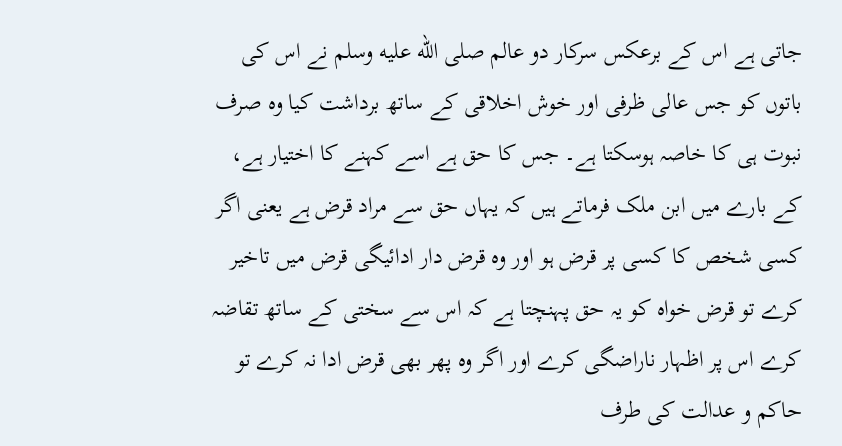جاتی ہے اس کے برعکس سرکار دو عالم صلى الله عليه وسلم نے اس کی باتوں کو جس عالی ظرفی اور خوش اخلاقی کے ساتھ برداشت کیا وہ صرف نبوت ہی کا خاصہ ہوسکتا ہے۔ جس کا حق ہے اسے کہنے کا اختیار ہے، کے بارے میں ابن ملک فرماتے ہیں کہ یہاں حق سے مراد قرض ہے یعنی اگر کسی شخص کا کسی پر قرض ہو اور وہ قرض دار ادائیگی قرض میں تاخیر کرے تو قرض خواہ کو یہ حق پہنچتا ہے کہ اس سے سختی کے ساتھ تقاضہ کرے اس پر اظہار ناراضگی کرے اور اگر وہ پھر بھی قرض ادا نہ کرے تو حاکم و عدالت کی طرف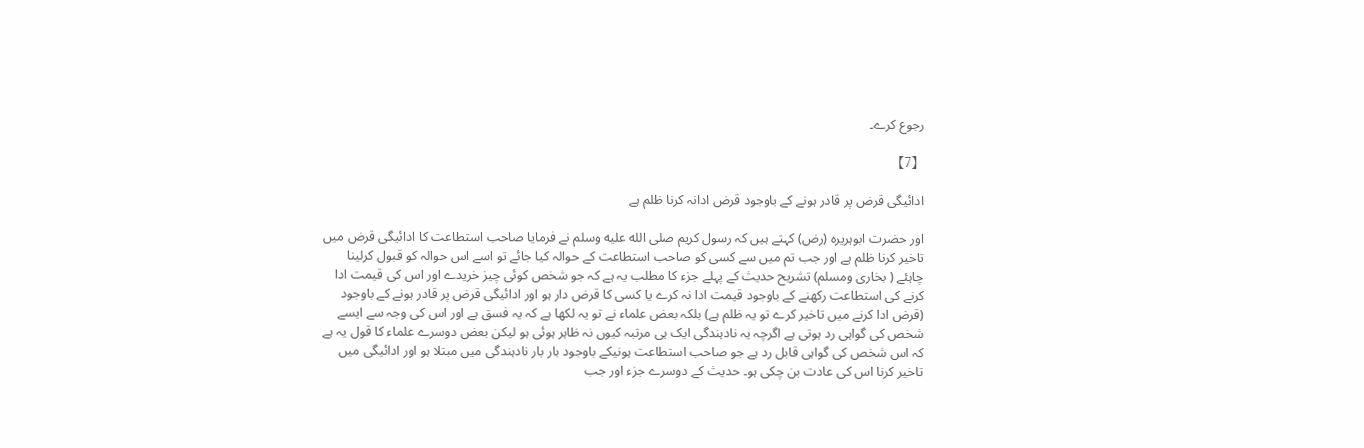رجوع کرے۔

【7】

ادائیگی قرض پر قادر ہونے کے باوجود قرض ادانہ کرنا ظلم ہے

اور حضرت ابوہریرہ (رض) کہتے ہیں کہ رسول کریم صلى الله عليه وسلم نے فرمایا صاحب استطاعت کا ادائیگی قرض میں تاخیر کرنا ظلم ہے اور جب تم میں سے کسی کو صاحب استطاعت کے حوالہ کیا جائے تو اسے اس حوالہ کو قبول کرلینا چاہئے ( بخاری ومسلم) تشریح حدیث کے پہلے جزء کا مطلب یہ ہے کہ جو شخص کوئی چیز خریدے اور اس کی قیمت ادا کرنے کی استطاعت رکھنے کے باوجود قیمت ادا نہ کرے یا کسی کا قرض دار ہو اور ادائیگی قرض پر قادر ہونے کے باوجود (قرض ادا کرنے میں تاخیر کرے تو یہ ظلم ہے) بلکہ بعض علماء نے تو یہ لکھا ہے کہ یہ فسق ہے اور اس کی وجہ سے ایسے شخص کی گواہی رد ہوتی ہے اگرچہ یہ نادہندگی ایک ہی مرتبہ کیوں نہ ظاہر ہوئی ہو لیکن بعض دوسرے علماء کا قول یہ ہے کہ اس شخص کی گواہی قابل رد ہے جو صاحب استطاعت ہونیکے باوجود بار بار نادہندگی میں مبتلا ہو اور ادائیگی میں تاخیر کرنا اس کی عادت بن چکی ہو۔ حدیث کے دوسرے جزء اور جب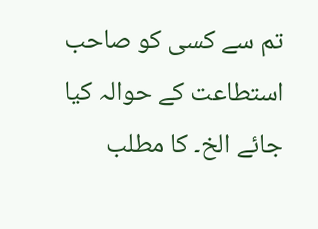تم سے کسی کو صاحب استطاعت کے حوالہ کیا جائے الخ۔ کا مطلب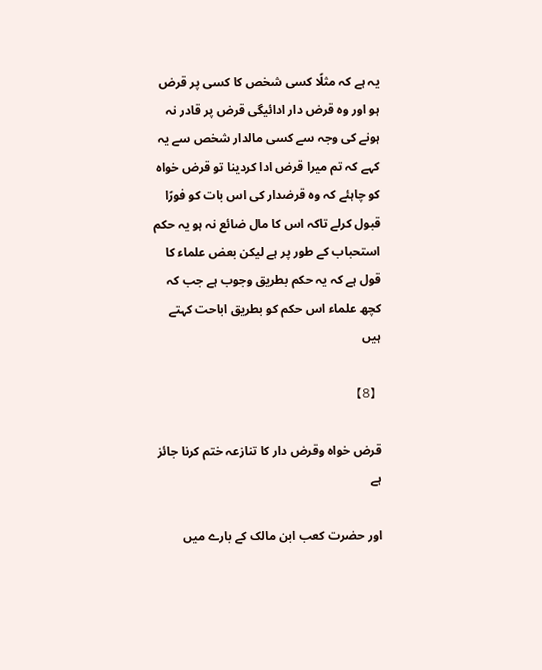یہ ہے کہ مثلًا کسی شخص کا کسی پر قرض ہو اور وہ قرض دار ادائیگی قرض پر قادر نہ ہونے کی وجہ سے کسی مالدار شخص سے یہ کہے کہ تم میرا قرض ادا کردینا تو قرض خواہ کو چاہئے کہ وہ قرضدار کی اس بات کو فورًا قبول کرلے تاکہ اس کا مال ضائع نہ ہو یہ حکم استحباب کے طور پر ہے لیکن بعض علماء کا قول ہے کہ یہ حکم بطریق وجوب ہے جب کہ کچھ علماء اس حکم کو بطریق اباحت کہتے ہیں

【8】

قرض خواہ وقرض دار کا تنازعہ ختم کرنا جائز ہے

اور حضرت کعب ابن مالک کے بارے میں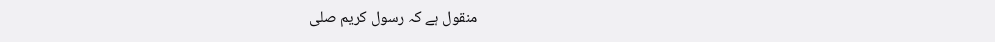منقول ہے کہ رسول کریم صلى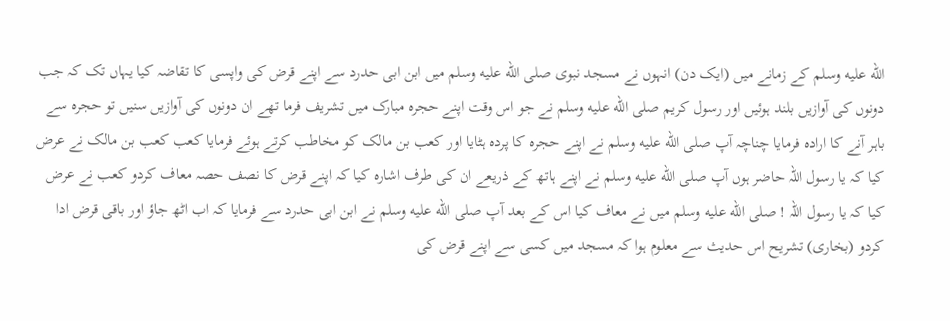الله عليه وسلم کے زمانے میں (ایک دن) انہوں نے مسجد نبوی صلى الله عليه وسلم میں ابن ابی حدرد سے اپنے قرض کی واپسی کا تقاضہ کیا یہاں تک کہ جب دونوں کی آوازیں بلند ہوئیں اور رسول کریم صلى الله عليه وسلم نے جو اس وقت اپنے حجرہ مبارک میں تشریف فرما تھے ان دونوں کی آوازیں سنیں تو حجرہ سے باہر آنے کا ارادہ فرمایا چناچہ آپ صلى الله عليه وسلم نے اپنے حجرہ کا پردہ ہٹایا اور کعب بن مالک کو مخاطب کرتے ہوئے فرمایا کعب کعب بن مالک نے عرض کیا کہ یا رسول اللہ حاضر ہوں آپ صلى الله عليه وسلم نے اپنے ہاتھ کے ذریعے ان کی طرف اشارہ کیا کہ اپنے قرض کا نصف حصہ معاف کردو کعب نے عرض کیا کہ یا رسول اللہ ! صلى الله عليه وسلم میں نے معاف کیا اس کے بعد آپ صلى الله عليه وسلم نے ابن ابی حدرد سے فرمایا کہ اب اٹھ جاؤ اور باقی قرض ادا کردو (بخاری) تشریح اس حدیث سے معلوم ہوا کہ مسجد میں کسی سے اپنے قرض کی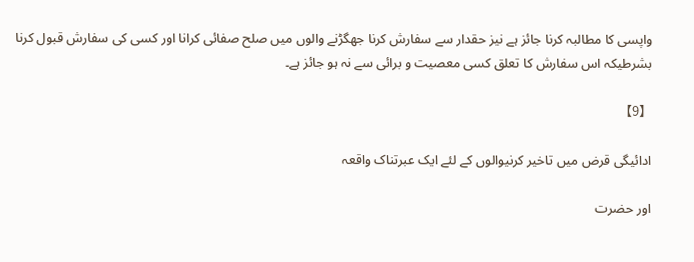واپسی کا مطالبہ کرنا جائز ہے نیز حقدار سے سفارش کرنا جھگڑنے والوں میں صلح صفائی کرانا اور کسی کی سفارش قبول کرنا بشرطیکہ اس سفارش کا تعلق کسی معصیت و برائی سے نہ ہو جائز ہے۔

【9】

ادائیگی قرض میں تاخیر کرنیوالوں کے لئے ایک عبرتناک واقعہ

اور حضرت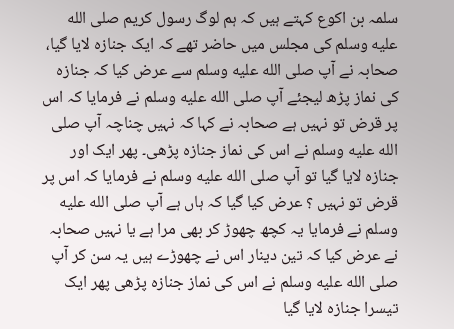سلمہ بن اکوع کہتے ہیں کہ ہم لوگ رسول کریم صلى الله عليه وسلم کی مجلس میں حاضر تھے کہ ایک جنازہ لایا گیا، صحابہ نے آپ صلى الله عليه وسلم سے عرض کیا کہ جنازہ کی نماز پڑھ لیجئے آپ صلى الله عليه وسلم نے فرمایا کہ اس پر قرض تو نہیں ہے صحابہ نے کہا کہ نہیں چناچہ آپ صلى الله عليه وسلم نے اس کی نماز جنازہ پڑھی۔ پھر ایک اور جنازہ لایا گیا تو آپ صلى الله عليه وسلم نے فرمایا کہ اس پر قرض تو نہیں ؟ عرض کیا گیا کہ ہاں ہے آپ صلى الله عليه وسلم نے فرمایا یہ کچھ چھوڑ کر بھی مرا ہے یا نہیں صحابہ نے عرض کیا کہ تین دینار اس نے چھوڑے ہیں یہ سن کر آپ صلى الله عليه وسلم نے اس کی نماز جنازہ پڑھی پھر ایک تیسرا جنازہ لایا گیا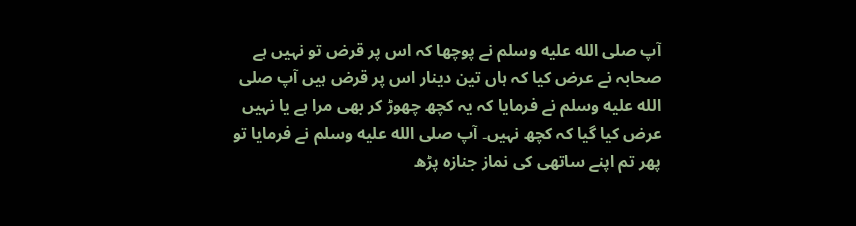آپ صلى الله عليه وسلم نے پوچھا کہ اس پر قرض تو نہیں ہے صحابہ نے عرض کیا کہ ہاں تین دینار اس پر قرض ہیں آپ صلى الله عليه وسلم نے فرمایا کہ یہ کچھ چھوڑ کر بھی مرا ہے یا نہیں عرض کیا گیا کہ کچھ نہیں۔ آپ صلى الله عليه وسلم نے فرمایا تو پھر تم اپنے ساتھی کی نماز جنازہ پڑھ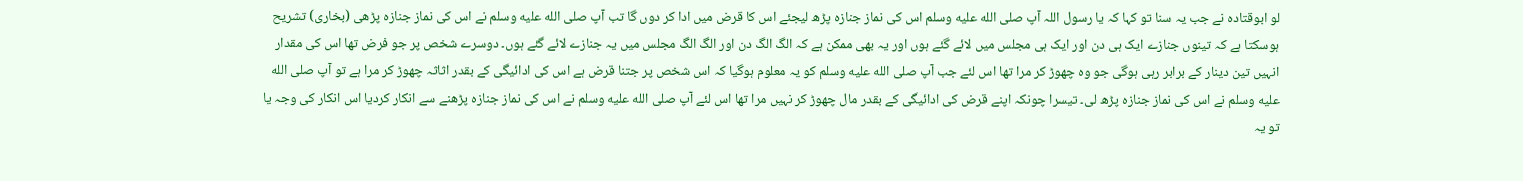لو ابوقتادہ نے جب یہ سنا تو کہا کہ یا رسول اللہ آپ صلى الله عليه وسلم اس کی نماز جنازہ پڑھ لیجئے اس کا قرض میں ادا کر دوں گا تب آپ صلى الله عليه وسلم نے اس کی نماز جنازہ پڑھی (بخاری) تشریح ہوسکتا ہے کہ تینوں جنازے ایک ہی دن اور ایک ہی مجلس میں لائے گئے ہوں اور یہ بھی ممکن ہے کہ الگ الگ دن اور الگ الگ مجلس میں یہ جنازے لائے گئے ہوں۔ دوسرے شخص پر جو فرض تھا اس کی مقدار انہیں تین دینار کے برابر رہی ہوگی جو وہ چھوڑ کر مرا تھا اس لئے جب آپ صلى الله عليه وسلم کو یہ معلوم ہوگیا کہ اس شخص پر جتنا قرض ہے اس کی ادائیگی کے بقدر اثاثہ چھوڑ کر مرا ہے تو آپ صلى الله عليه وسلم نے اس کی نماز جنازہ پڑھ لی۔ تیسرا چونکہ اپنے قرض کی ادائیگی کے بقدر مال چھوڑ کر نہیں مرا تھا اس لئے آپ صلى الله عليه وسلم نے اس کی نماز جنازہ پڑھنے سے انکار کردیا اس انکار کی وجہ یا تو یہ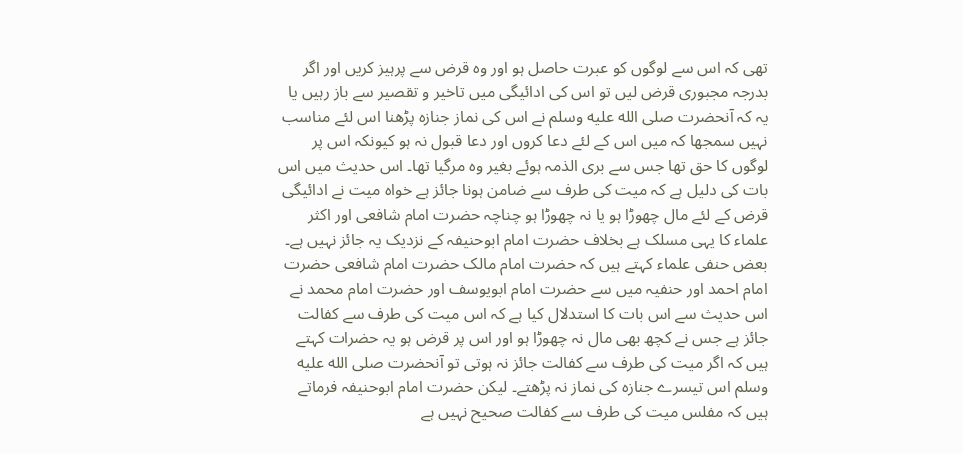تھی کہ اس سے لوگوں کو عبرت حاصل ہو اور وہ قرض سے پرہیز کریں اور اگر بدرجہ مجبوری قرض لیں تو اس کی ادائیگی میں تاخیر و تقصیر سے باز رہیں یا یہ کہ آنحضرت صلى الله عليه وسلم نے اس کی نماز جنازہ پڑھنا اس لئے مناسب نہیں سمجھا کہ میں اس کے لئے دعا کروں اور دعا قبول نہ ہو کیونکہ اس پر لوگوں کا حق تھا جس سے بری الذمہ ہوئے بغیر وہ مرگیا تھا۔ اس حدیث میں اس بات کی دلیل ہے کہ میت کی طرف سے ضامن ہونا جائز ہے خواہ میت نے ادائیگی قرض کے لئے مال چھوڑا ہو یا نہ چھوڑا ہو چناچہ حضرت امام شافعی اور اکثر علماء کا یہی مسلک ہے بخلاف حضرت امام ابوحنیفہ کے نزدیک یہ جائز نہیں ہے۔ بعض حنفی علماء کہتے ہیں کہ حضرت امام مالک حضرت امام شافعی حضرت امام احمد اور حنفیہ میں سے حضرت امام ابویوسف اور حضرت امام محمد نے اس حدیث سے اس بات کا استدلال کیا ہے کہ اس میت کی طرف سے کفالت جائز ہے جس نے کچھ بھی مال نہ چھوڑا ہو اور اس پر قرض ہو یہ حضرات کہتے ہیں کہ اگر میت کی طرف سے کفالت جائز نہ ہوتی تو آنحضرت صلى الله عليه وسلم اس تیسرے جنازہ کی نماز نہ پڑھتے۔ لیکن حضرت امام ابوحنیفہ فرماتے ہیں کہ مفلس میت کی طرف سے کفالت صحیح نہیں ہے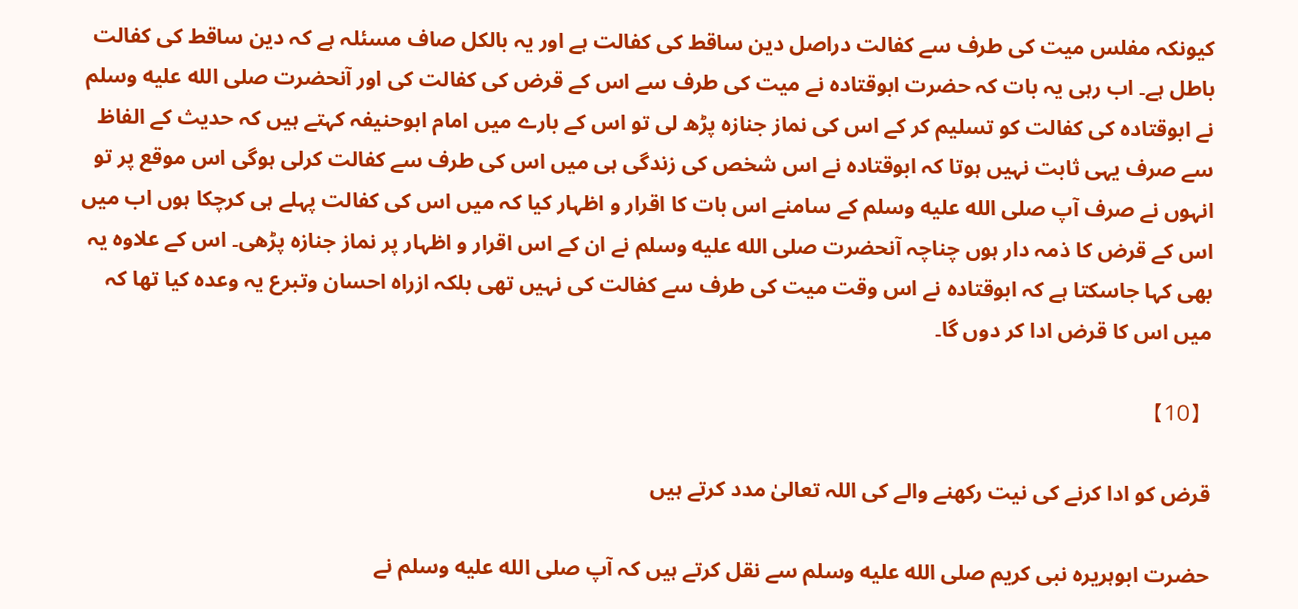کیونکہ مفلس میت کی طرف سے کفالت دراصل دین ساقط کی کفالت ہے اور یہ بالکل صاف مسئلہ ہے کہ دین ساقط کی کفالت باطل ہے۔ اب رہی یہ بات کہ حضرت ابوقتادہ نے میت کی طرف سے اس کے قرض کی کفالت کی اور آنحضرت صلى الله عليه وسلم نے ابوقتادہ کی کفالت کو تسلیم کر کے اس کی نماز جنازہ پڑھ لی تو اس کے بارے میں امام ابوحنیفہ کہتے ہیں کہ حدیث کے الفاظ سے صرف یہی ثابت نہیں ہوتا کہ ابوقتادہ نے اس شخص کی زندگی ہی میں اس کی طرف سے کفالت کرلی ہوگی اس موقع پر تو انہوں نے صرف آپ صلى الله عليه وسلم کے سامنے اس بات کا اقرار و اظہار کیا کہ میں اس کی کفالت پہلے ہی کرچکا ہوں اب میں اس کے قرض کا ذمہ دار ہوں چناچہ آنحضرت صلى الله عليه وسلم نے ان کے اس اقرار و اظہار پر نماز جنازہ پڑھی۔ اس کے علاوہ یہ بھی کہا جاسکتا ہے کہ ابوقتادہ نے اس وقت میت کی طرف سے کفالت کی نہیں تھی بلکہ ازراہ احسان وتبرع یہ وعدہ کیا تھا کہ میں اس کا قرض ادا کر دوں گا۔

【10】

قرض کو ادا کرنے کی نیت رکھنے والے کی اللہ تعالیٰ مدد کرتے ہیں

حضرت ابوہریرہ نبی کریم صلى الله عليه وسلم سے نقل کرتے ہیں کہ آپ صلى الله عليه وسلم نے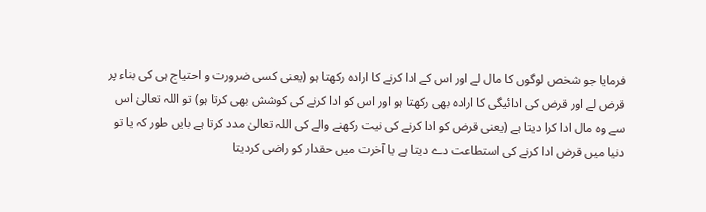فرمایا جو شخص لوگوں کا مال لے اور اس کے ادا کرنے کا ارادہ رکھتا ہو (یعنی کسی ضرورت و احتیاج ہی کی بناء پر قرض لے اور قرض کی ادائیگی کا ارادہ بھی رکھتا ہو اور اس کو ادا کرنے کی کوشش بھی کرتا ہو) تو اللہ تعالیٰ اس سے وہ مال ادا کرا دیتا ہے (یعنی قرض کو ادا کرنے کی نیت رکھنے والے کی اللہ تعالیٰ مدد کرتا ہے بایں طور کہ یا تو دنیا میں قرض ادا کرنے کی استطاعت دے دیتا ہے یا آخرت میں حقدار کو راضی کردیتا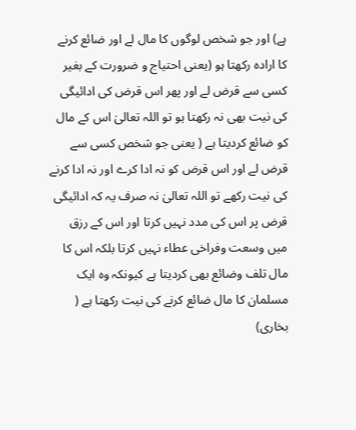ہے) اور جو شخص لوگوں کا مال لے اور ضائع کرنے کا ارادہ رکھتا ہو (یعنی احتیاج و ضرورت کے بغیر کسی سے قرض لے اور پھر اس قرض کی ادائیگی کی نیت بھی نہ رکھتا ہو تو اللہ تعالیٰ اس کے مال کو ضائع کردیتا ہے ( یعنی جو شخص کسی سے قرض لے اور اس قرض کو نہ ادا کرے اور نہ ادا کرنے کی نیت رکھے تو اللہ تعالیٰ نہ صرف یہ کہ ادائیگی قرض پر اس کی مدد نہیں کرتا اور اس کے رزق میں وسعت وفراخی عطاء نہیں کرتا بلکہ اس کا مال تلف وضائع بھی کردیتا ہے کیونکہ وہ ایک مسلمان کا مال ضائع کرنے کی نیت رکھتا ہے ( بخاری)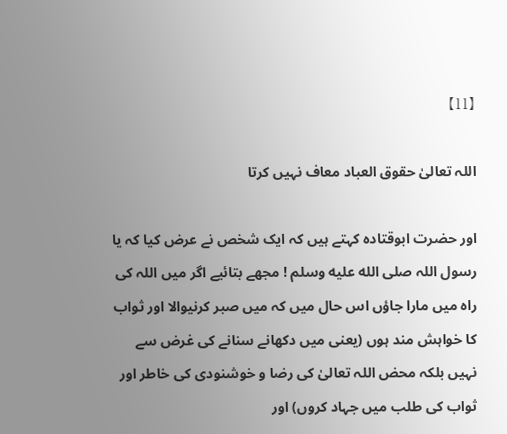【11】

اللہ تعالیٰ حقوق العباد معاف نہیں کرتا

اور حضرت ابوقتادہ کہتے ہیں کہ ایک شخص نے عرض کیا کہ یا رسول اللہ صلى الله عليه وسلم ! مجھے بتائیے اگر میں اللہ کی راہ میں مارا جاؤں اس حال میں کہ میں صبر کرنیوالا اور ثواب کا خواہش مند ہوں (یعنی میں دکھانے سنانے کی غرض سے نہیں بلکہ محض اللہ تعالیٰ کی رضا و خوشنودی کی خاطر اور ثواب کی طلب میں جہاد کروں) اور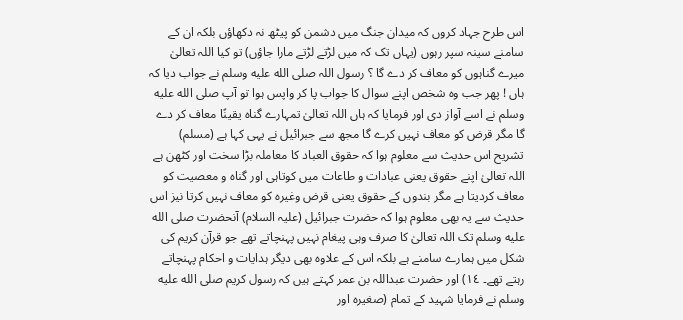اس طرح جہاد کروں کہ میدان جنگ میں دشمن کو پیٹھ نہ دکھاؤں بلکہ ان کے سامنے سینہ سپر رہوں (یہاں تک کہ میں لڑتے لڑتے مارا جاؤں) تو کیا اللہ تعالیٰ میرے گناہوں کو معاف کر دے گا ؟ رسول اللہ صلى الله عليه وسلم نے جواب دیا کہ ہاں ! پھر جب وہ شخص اپنے سوال کا جواب پا کر واپس ہوا تو آپ صلى الله عليه وسلم نے اسے آواز دی اور فرمایا کہ ہاں اللہ تعالیٰ تمہارے گناہ یقینًا معاف کر دے گا مگر قرض کو معاف نہیں کرے گا مجھ سے جبرائیل نے یہی کہا ہے (مسلم) تشریح اس حدیث سے معلوم ہوا کہ حقوق العباد کا معاملہ بڑا سخت اور کٹھن ہے اللہ تعالیٰ اپنے حقوق یعنی عبادات و طاعات میں کوتاہی اور گناہ و معصیت کو معاف کردیتا ہے مگر بندوں کے حقوق یعنی قرض وغیرہ کو معاف نہیں کرتا نیز اس حدیث سے یہ بھی معلوم ہوا کہ حضرت جبرائیل (علیہ السلام) آنحضرت صلى الله عليه وسلم تک اللہ تعالیٰ کا صرف وہی پیغام نہیں پہنچاتے تھے جو قرآن کریم کی شکل میں ہمارے سامنے ہے بلکہ اس کے علاوہ بھی دیگر ہدایات و احکام پہنچاتے رہتے تھے۔ ١٤) اور حضرت عبداللہ بن عمر کہتے ہیں کہ رسول کریم صلى الله عليه وسلم نے فرمایا شہید کے تمام (صغیرہ اور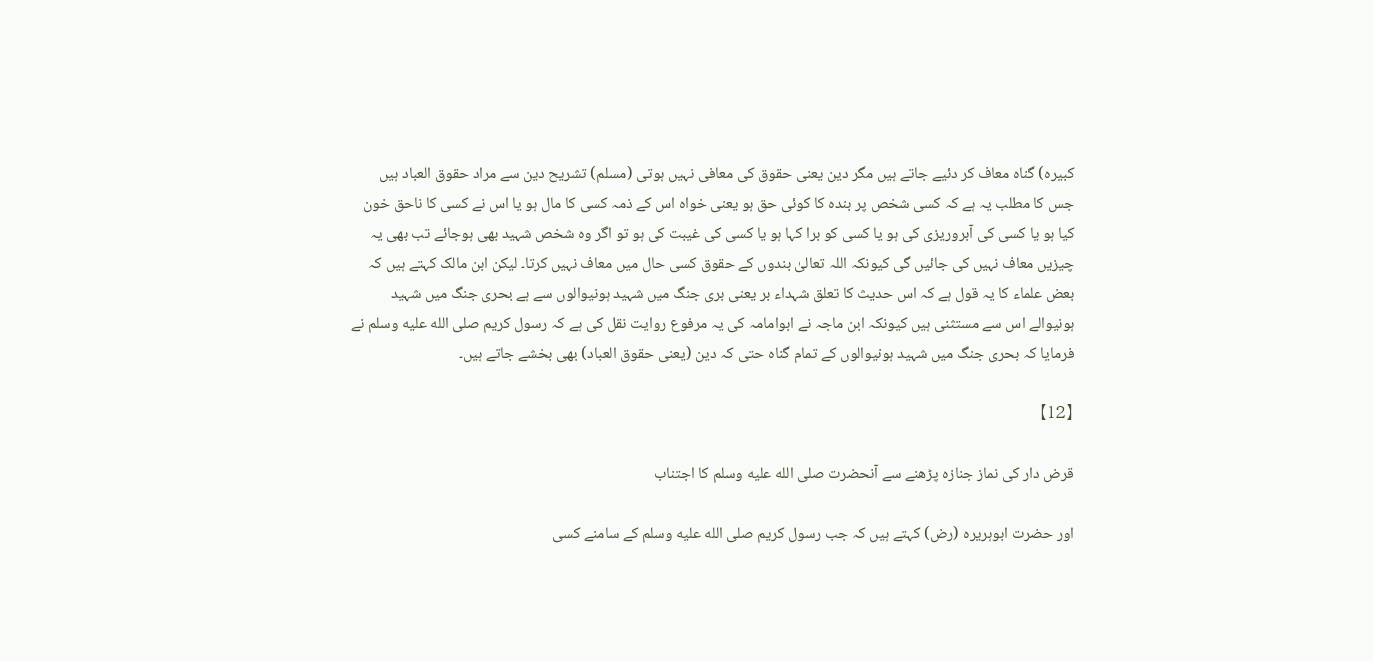کبیرہ) گناہ معاف کر دئیے جاتے ہیں مگر دین یعنی حقوق کی معافی نہیں ہوتی (مسلم) تشریح دین سے مراد حقوق العباد ہیں جس کا مطلب یہ ہے کہ کسی شخص پر بندہ کا کوئی حق ہو یعنی خواہ اس کے ذمہ کسی کا مال ہو یا اس نے کسی کا ناحق خون کیا ہو یا کسی کی آبروریزی کی ہو یا کسی کو برا کہا ہو یا کسی کی غیبت کی ہو تو اگر وہ شخص شہید بھی ہوجائے تب بھی یہ چیزیں معاف نہیں کی جائیں گی کیونکہ اللہ تعالیٰ بندوں کے حقوق کسی حال میں معاف نہیں کرتا۔ لیکن ابن مالک کہتے ہیں کہ بعض علماء کا یہ قول ہے کہ اس حدیث کا تعلق شہداء بر یعنی بری جنگ میں شہید ہونیوالوں سے ہے بحری جنگ میں شہید ہونیوالے اس سے مستثنی ہیں کیونکہ ابن ماجہ نے ابوامامہ کی یہ مرفوع روایت نقل کی ہے کہ رسول کریم صلى الله عليه وسلم نے فرمایا کہ بحری جنگ میں شہید ہونیوالوں کے تمام گناہ حتی کہ دین (یعنی حقوق العباد) بھی بخشے جاتے ہیں۔

【12】

قرض دار کی نماز جنازہ پڑھنے سے آنحضرت صلى الله عليه وسلم کا اجتناب

اور حضرت ابوہریرہ (رض) کہتے ہیں کہ جب رسول کریم صلى الله عليه وسلم کے سامنے کسی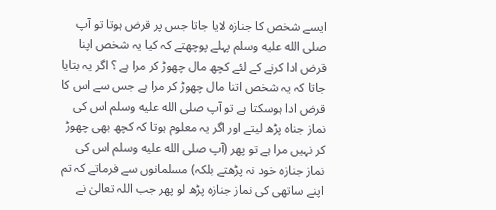ایسے شخص کا جنازہ لایا جاتا جس پر قرض ہوتا تو آپ صلى الله عليه وسلم پہلے پوچھتے کہ کیا یہ شخص اپنا قرض ادا کرنے کے لئے کچھ مال چھوڑ کر مرا ہے ؟ اگر یہ بتایا جاتا کہ یہ شخص اتنا مال چھوڑ کر مرا ہے جس سے اس کا قرض ادا ہوسکتا ہے تو آپ صلى الله عليه وسلم اس کی نماز جناہ پڑھ لیتے اور اگر یہ معلوم ہوتا کہ کچھ بھی چھوڑ کر نہیں مرا ہے تو پھر (آپ صلى الله عليه وسلم اس کی نماز جنازہ خود نہ پڑھتے بلکہ) مسلمانوں سے فرماتے کہ تم اپنے ساتھی کی نماز جنازہ پڑھ لو پھر جب اللہ تعالیٰ نے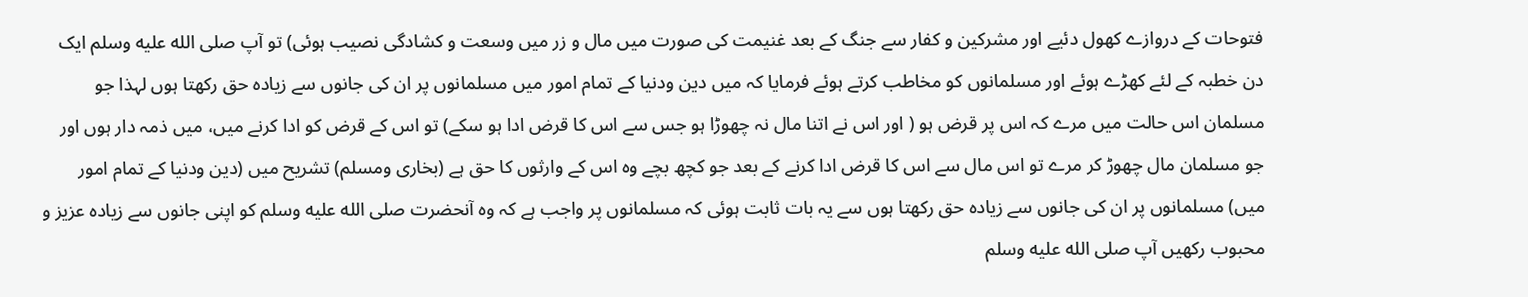فتوحات کے دروازے کھول دئیے اور مشرکین و کفار سے جنگ کے بعد غنیمت کی صورت میں مال و زر میں وسعت و کشادگی نصیب ہوئی) تو آپ صلى الله عليه وسلم ایک دن خطبہ کے لئے کھڑے ہوئے اور مسلمانوں کو مخاطب کرتے ہوئے فرمایا کہ میں دین ودنیا کے تمام امور میں مسلمانوں پر ان کی جانوں سے زیادہ حق رکھتا ہوں لہذا جو مسلمان اس حالت میں مرے کہ اس پر قرض ہو ( اور اس نے اتنا مال نہ چھوڑا ہو جس سے اس کا قرض ادا ہو سکے) تو اس کے قرض کو ادا کرنے میں، میں ذمہ دار ہوں اور جو مسلمان مال چھوڑ کر مرے تو اس مال سے اس کا قرض ادا کرنے کے بعد جو کچھ بچے وہ اس کے وارثوں کا حق ہے (بخاری ومسلم) تشریح میں (دین ودنیا کے تمام امور میں) مسلمانوں پر ان کی جانوں سے زیادہ حق رکھتا ہوں سے یہ بات ثابت ہوئی کہ مسلمانوں پر واجب ہے کہ وہ آنحضرت صلى الله عليه وسلم کو اپنی جانوں سے زیادہ عزیز و محبوب رکھیں آپ صلى الله عليه وسلم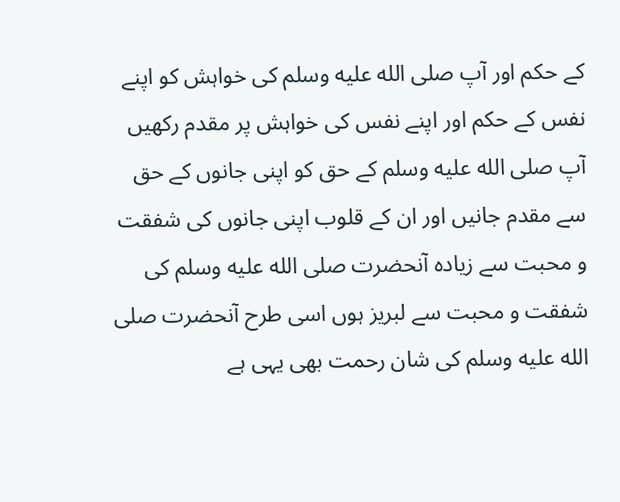کے حکم اور آپ صلى الله عليه وسلم کی خواہش کو اپنے نفس کے حکم اور اپنے نفس کی خواہش پر مقدم رکھیں آپ صلى الله عليه وسلم کے حق کو اپنی جانوں کے حق سے مقدم جانیں اور ان کے قلوب اپنی جانوں کی شفقت و محبت سے زیادہ آنحضرت صلى الله عليه وسلم کی شفقت و محبت سے لبریز ہوں اسی طرح آنحضرت صلى الله عليه وسلم کی شان رحمت بھی یہی ہے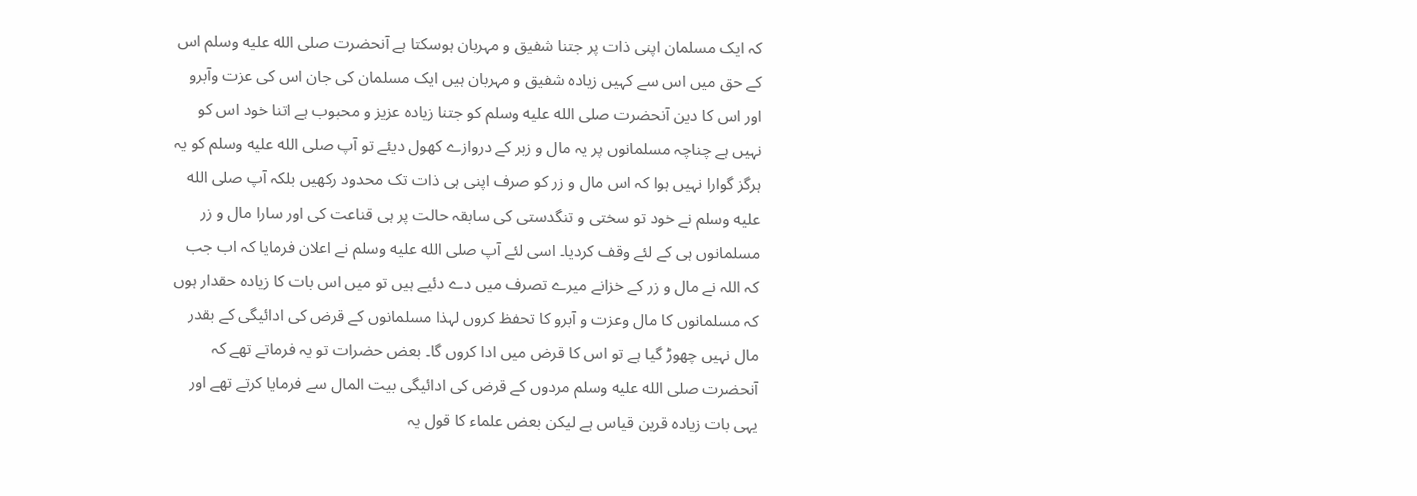کہ ایک مسلمان اپنی ذات پر جتنا شفیق و مہربان ہوسکتا ہے آنحضرت صلى الله عليه وسلم اس کے حق میں اس سے کہیں زیادہ شفیق و مہربان ہیں ایک مسلمان کی جان اس کی عزت وآبرو اور اس کا دین آنحضرت صلى الله عليه وسلم کو جتنا زیادہ عزیز و محبوب ہے اتنا خود اس کو نہیں ہے چناچہ مسلمانوں پر یہ مال و زبر کے دروازے کھول دیئے تو آپ صلى الله عليه وسلم کو یہ ہرگز گوارا نہیں ہوا کہ اس مال و زر کو صرف اپنی ہی ذات تک محدود رکھیں بلکہ آپ صلى الله عليه وسلم نے خود تو سختی و تنگدستی کی سابقہ حالت پر ہی قناعت کی اور سارا مال و زر مسلمانوں ہی کے لئے وقف کردیا۔ اسی لئے آپ صلى الله عليه وسلم نے اعلان فرمایا کہ اب جب کہ اللہ نے مال و زر کے خزانے میرے تصرف میں دے دئیے ہیں تو میں اس بات کا زیادہ حقدار ہوں کہ مسلمانوں کا مال وعزت و آبرو کا تحفظ کروں لہذا مسلمانوں کے قرض کی ادائیگی کے بقدر مال نہیں چھوڑ گیا ہے تو اس کا قرض میں ادا کروں گا۔ بعض حضرات تو یہ فرماتے تھے کہ آنحضرت صلى الله عليه وسلم مردوں کے قرض کی ادائیگی بیت المال سے فرمایا کرتے تھے اور یہی بات زیادہ قرین قیاس ہے لیکن بعض علماء کا قول یہ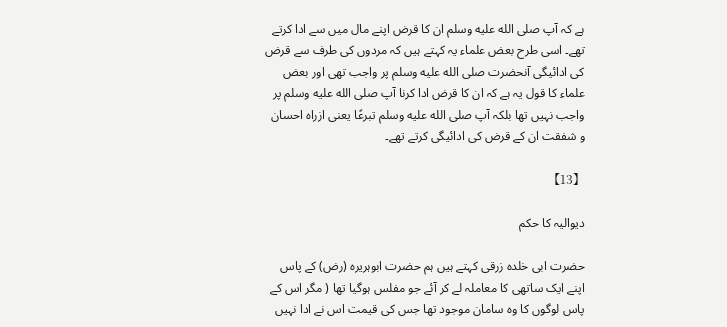ہے کہ آپ صلى الله عليه وسلم ان کا قرض اپنے مال میں سے ادا کرتے تھے۔ اسی طرح بعض علماء یہ کہتے ہیں کہ مردوں کی طرف سے قرض کی ادائیگی آنحضرت صلى الله عليه وسلم پر واجب تھی اور بعض علماء کا قول یہ ہے کہ ان کا قرض ادا کرنا آپ صلى الله عليه وسلم پر واجب نہیں تھا بلکہ آپ صلى الله عليه وسلم تبرعًا یعنی ازراہ احسان و شفقت ان کے قرض کی ادائیگی کرتے تھے۔

【13】

دیوالیہ کا حکم

حضرت ابی خلدہ زرقی کہتے ہیں ہم حضرت ابوہریرہ (رض) کے پاس اپنے ایک ساتھی کا معاملہ لے کر آئے جو مفلس ہوگیا تھا ( مگر اس کے پاس لوگوں کا وہ سامان موجود تھا جس کی قیمت اس نے ادا نہیں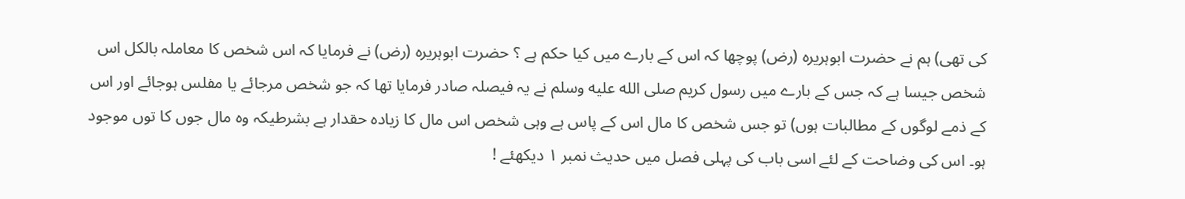کی تھی) ہم نے حضرت ابوہریرہ (رض) پوچھا کہ اس کے بارے میں کیا حکم ہے ؟ حضرت ابوہریرہ (رض) نے فرمایا کہ اس شخص کا معاملہ بالکل اس شخص جیسا ہے کہ جس کے بارے میں رسول کریم صلى الله عليه وسلم نے یہ فیصلہ صادر فرمایا تھا کہ جو شخص مرجائے یا مفلس ہوجائے اور اس کے ذمے لوگوں کے مطالبات ہوں) تو جس شخص کا مال اس کے پاس ہے وہی شخص اس مال کا زیادہ حقدار ہے بشرطیکہ وہ مال جوں کا توں موجود ہو۔ اس کی وضاحت کے لئے اسی باب کی پہلی فصل میں حدیث نمبر ١ دیکھئے !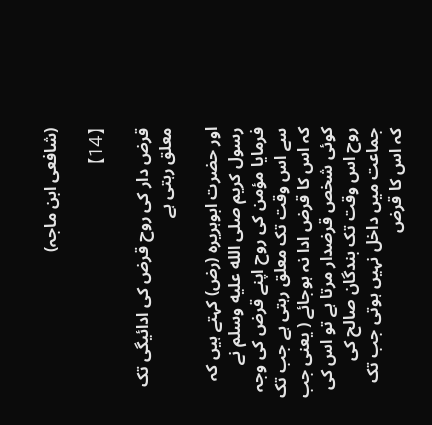(شافعی ابن ماجہ)

【14】

قرض دار کی روح قرض کی ادائیگی تک معلق رہتی ہے

اور حضرت ابوہریرہ (رض) کہتے ہیں کہ رسول کریم صلى الله عليه وسلم نے فرمایا مؤمن کی روح اپنے قرض کی وجہ سے اس وقت تک معلق رہتی ہے جب تک کہ اس کا قرض ادا نہ ہوجائے ( یعنی جب کوئی شخص قرضدار مرتا ہے تو اس کی روح اس وقت تک بندگان صالح کی جماعت میں داخل نہیں ہوتی جب تک کہ اس کا قرض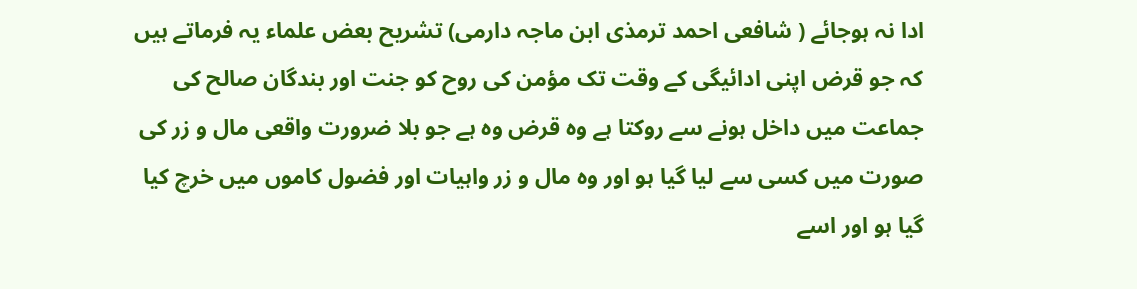ادا نہ ہوجائے ( شافعی احمد ترمذی ابن ماجہ دارمی) تشریح بعض علماء یہ فرماتے ہیں کہ جو قرض اپنی ادائیگی کے وقت تک مؤمن کی روح کو جنت اور بندگان صالح کی جماعت میں داخل ہونے سے روکتا ہے وہ قرض وہ ہے جو بلا ضرورت واقعی مال و زر کی صورت میں کسی سے لیا گیا ہو اور وہ مال و زر واہیات اور فضول کاموں میں خرچ کیا گیا ہو اور اسے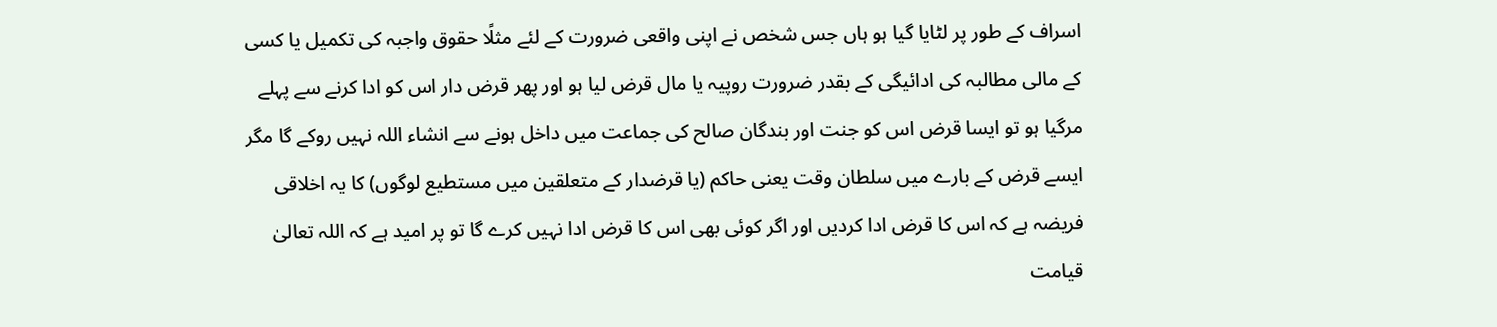اسراف کے طور پر لٹایا گیا ہو ہاں جس شخص نے اپنی واقعی ضرورت کے لئے مثلًا حقوق واجبہ کی تکمیل یا کسی کے مالی مطالبہ کی ادائیگی کے بقدر ضرورت روپیہ یا مال قرض لیا ہو اور پھر قرض دار اس کو ادا کرنے سے پہلے مرگیا ہو تو ایسا قرض اس کو جنت اور بندگان صالح کی جماعت میں داخل ہونے سے انشاء اللہ نہیں روکے گا مگر ایسے قرض کے بارے میں سلطان وقت یعنی حاکم (یا قرضدار کے متعلقین میں مستطیع لوگوں) کا یہ اخلاقی فریضہ ہے کہ اس کا قرض ادا کردیں اور اگر کوئی بھی اس کا قرض ادا نہیں کرے گا تو پر امید ہے کہ اللہ تعالیٰ قیامت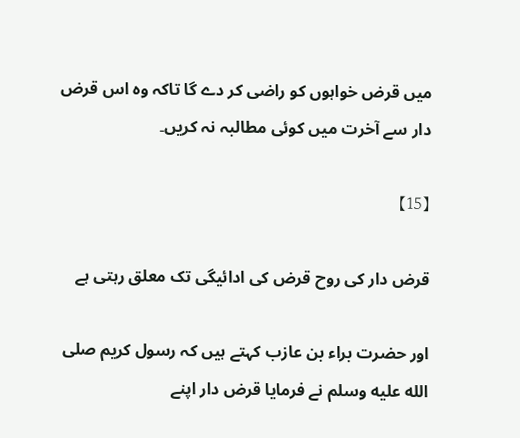میں قرض خواہوں کو راضی کر دے گا تاکہ وہ اس قرض دار سے آخرت میں کوئی مطالبہ نہ کریں۔

【15】

قرض دار کی روح قرض کی ادائیگی تک معلق رہتی ہے

اور حضرت براء بن عازب کہتے ہیں کہ رسول کریم صلى الله عليه وسلم نے فرمایا قرض دار اپنے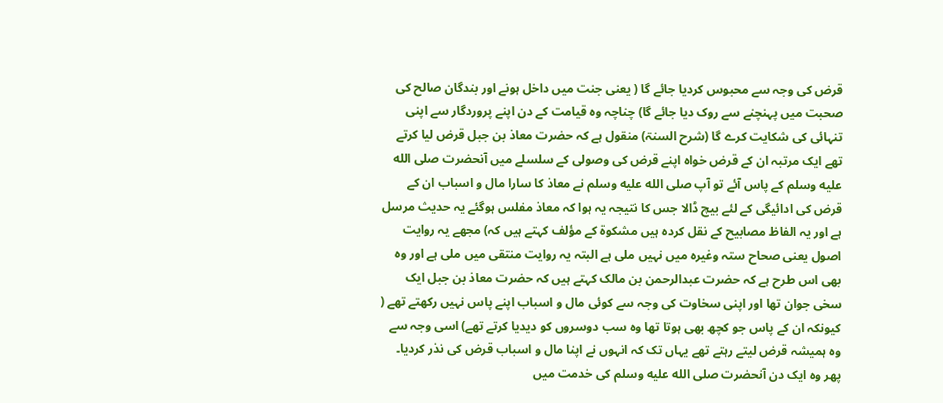قرض کی وجہ سے محبوس کردیا جائے گا ( یعنی جنت میں داخل ہونے اور بندگان صالح کی صحبت میں پہنچنے سے روک دیا جائے گا) چناچہ وہ قیامت کے دن اپنے پروردگار سے اپنی تنہائی کی شکایت کرے گا (شرح السنۃ) منقول ہے کہ حضرت معاذ بن جبل قرض لیا کرتے تھے ایک مرتبہ ان کے قرض خواہ اپنے قرض کی وصولی کے سلسلے میں آنحضرت صلى الله عليه وسلم کے پاس آئے تو آپ صلى الله عليه وسلم نے معاذ کا سارا مال و اسباب ان کے قرض کی ادائیگی کے لئے بیچ ڈالا جس کا نتیجہ یہ ہوا کہ معاذ مفلس ہوگئے یہ حدیث مرسل ہے اور یہ الفاظ مصابیح کے نقل کردہ ہیں مشکوۃ کے مؤلف کہتے ہیں کہ) مجھے یہ روایت اصول یعنی صحاح ستہ وغیرہ میں نہیں ملی ہے البتہ یہ روایت منتقی میں ملی ہے اور وہ بھی اس طرح ہے کہ حضرت عبدالرحمن بن مالک کہتے ہیں کہ حضرت معاذ بن جبل ایک سخی جوان تھا اور اپنی سخاوت کی وجہ سے کوئی مال و اسباب اپنے پاس نہیں رکھتے تھے ( کیونکہ ان کے پاس جو کچھ بھی ہوتا تھا وہ سب دوسروں کو دیدیا کرتے تھے) اسی وجہ سے وہ ہمیشہ قرض لیتے رہتے تھے یہاں تک کہ انہوں نے اپنا مال و اسباب قرض کی نذر کردیا۔ پھر وہ ایک دن آنحضرت صلى الله عليه وسلم کی خدمت میں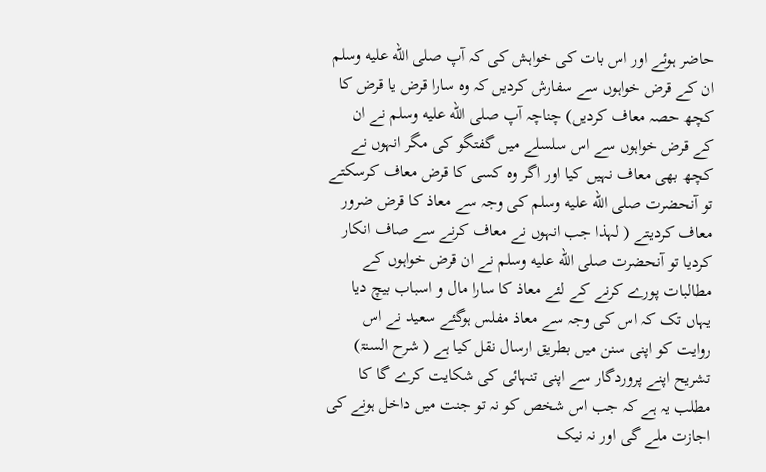حاضر ہوئے اور اس بات کی خواہش کی کہ آپ صلى الله عليه وسلم ان کے قرض خواہوں سے سفارش کردیں کہ وہ سارا قرض یا قرض کا کچھ حصہ معاف کردیں) چناچہ آپ صلى الله عليه وسلم نے ان کے قرض خواہوں سے اس سلسلے میں گفتگو کی مگر انہوں نے کچھ بھی معاف نہیں کیا اور اگر وہ کسی کا قرض معاف کرسکتے تو آنحضرت صلى الله عليه وسلم کی وجہ سے معاذ کا قرض ضرور معاف کردیتے ( لہذا جب انہوں نے معاف کرنے سے صاف انکار کردیا تو آنحضرت صلى الله عليه وسلم نے ان قرض خواہوں کے مطالبات پورے کرنے کے لئے معاذ کا سارا مال و اسباب بیچ دیا یہاں تک کہ اس کی وجہ سے معاذ مفلس ہوگئے سعید نے اس روایت کو اپنی سنن میں بطریق ارسال نقل کیا ہے ( شرح السنۃ) تشریح اپنے پروردگار سے اپنی تنہائی کی شکایت کرے گا کا مطلب یہ ہے کہ جب اس شخص کو نہ تو جنت میں داخل ہونے کی اجازت ملے گی اور نہ نیک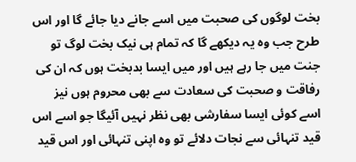بخت لوگوں کی صحبت میں اسے جانے دیا جائے گا اور اس طرح جب وہ یہ دیکھے گا کہ تمام ہی نیک بخت لوگ تو جنت میں جا رہے ہیں اور میں ایسا بدبخت ہوں کہ ان کی رفاقت و صحبت کی سعادت سے بھی محروم ہوں نیز اسے کوئی ایسا سفارشی بھی نظر نہیں آئیگا جو اسے اس قید تنہائی سے نجات دلائے تو وہ اپنی تنہائی اور اس قید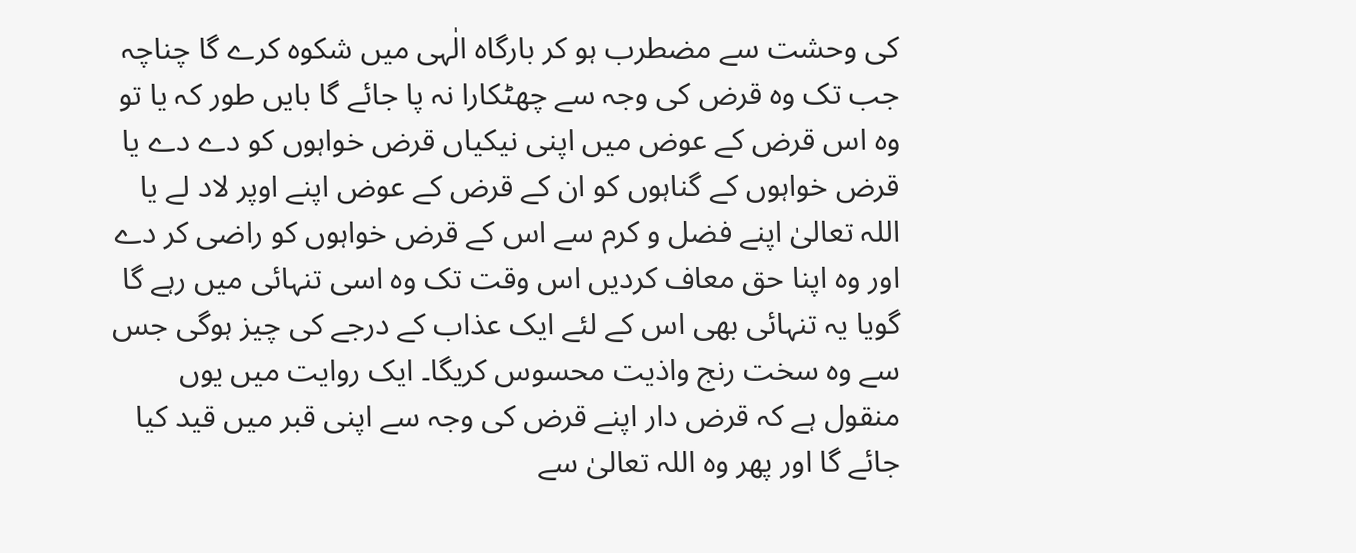کی وحشت سے مضطرب ہو کر بارگاہ الٰہی میں شکوہ کرے گا چناچہ جب تک وہ قرض کی وجہ سے چھٹکارا نہ پا جائے گا بایں طور کہ یا تو وہ اس قرض کے عوض میں اپنی نیکیاں قرض خواہوں کو دے دے یا قرض خواہوں کے گناہوں کو ان کے قرض کے عوض اپنے اوپر لاد لے یا اللہ تعالیٰ اپنے فضل و کرم سے اس کے قرض خواہوں کو راضی کر دے اور وہ اپنا حق معاف کردیں اس وقت تک وہ اسی تنہائی میں رہے گا گویا یہ تنہائی بھی اس کے لئے ایک عذاب کے درجے کی چیز ہوگی جس سے وہ سخت رنج واذیت محسوس کریگا۔ ایک روایت میں یوں منقول ہے کہ قرض دار اپنے قرض کی وجہ سے اپنی قبر میں قید کیا جائے گا اور پھر وہ اللہ تعالیٰ سے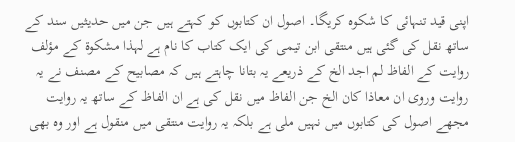اپنی قید تنہائی کا شکوہ کریگا۔ اصول ان کتابوں کو کہتے ہیں جن میں حدیثیں سند کے ساتھ نقل کی گئی ہیں منتقی ابن تیمی کی ایک کتاب کا نام ہے لہذا مشکوۃ کے مؤلف روایت کے الفاظ لم اجد الخ کے ذریعے یہ بتانا چاہتے ہیں کہ مصابیح کے مصنف نے یہ روایت وروی ان معاذا کان الخ جن الفاظ میں نقل کی ہے ان الفاظ کے ساتھ یہ روایت مجھے اصول کی کتابوں میں نہیں ملی ہے بلکہ یہ روایت منتقی میں منقول ہے اور وہ بھی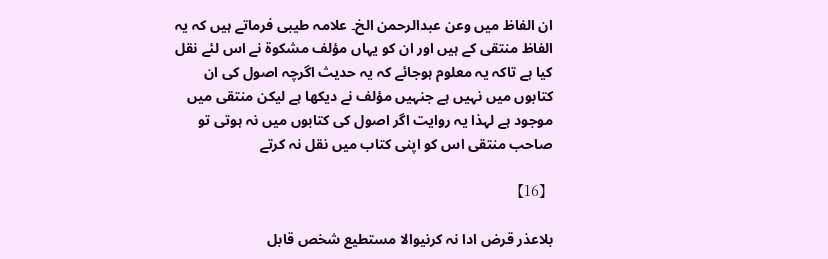ان الفاظ میں وعن عبدالرحمن الخ۔ علامہ طیبی فرماتے ہیں کہ یہ الفاظ منتقی کے ہیں اور ان کو یہاں مؤلف مشکوۃ نے اس لئے نقل کیا ہے تاکہ یہ معلوم ہوجائے کہ یہ حدیث اگرچہ اصول کی ان کتابوں میں نہیں ہے جنہیں مؤلف نے دیکھا ہے لیکن منتقی میں موجود ہے لہذا یہ روایت اگر اصول کی کتابوں میں نہ ہوتی تو صاحب منتقی اس کو اپنی کتاب میں نقل نہ کرتے

【16】

بلاعذر قرض ادا نہ کرنیوالا مستطیع شخص قابل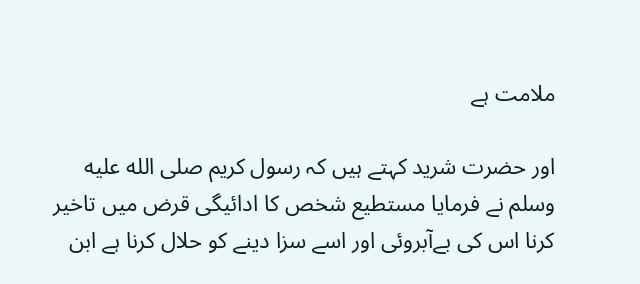ملامت ہے

اور حضرت شرید کہتے ہیں کہ رسول کریم صلى الله عليه وسلم نے فرمایا مستطیع شخص کا ادائیگی قرض میں تاخیر کرنا اس کی بےآبروئی اور اسے سزا دینے کو حلال کرنا ہے ابن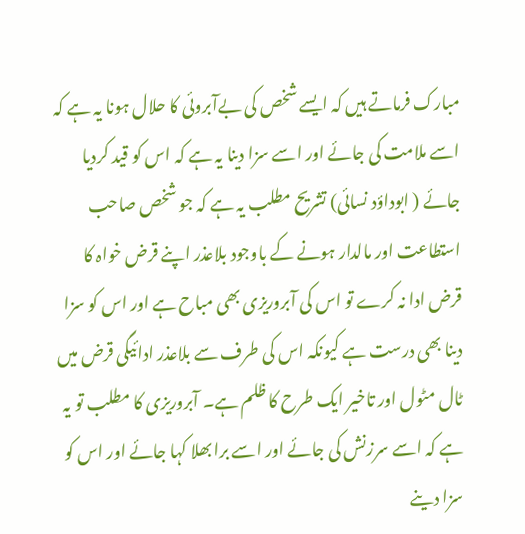مبارک فرماتے ہیں کہ ایسے شخص کی بےآبروئی کا حلال ہونا یہ ہے کہ اسے ملامت کی جائے اور اسے سزا دینا یہ ہے کہ اس کو قید کردیا جائے ( ابوداؤد نسائی) تشریح مطلب یہ ہے کہ جو شخص صاحب استطاعت اور مالدار ہونے کے باوجود بلاعذر اپنے قرض خواہ کا قرض ادا نہ کرے تو اس کی آبروریزی بھی مباح ہے اور اس کو سزا دینا بھی درست ہے کیونکہ اس کی طرف سے بلاعذر ادائیگی قرض میں ٹال مٹول اور تاخیر ایک طرح کا ظلم ہے۔ آبروریزی کا مطلب تو یہ ہے کہ اسے سرزنش کی جائے اور اسے برا بھلا کہا جائے اور اس کو سزا دینے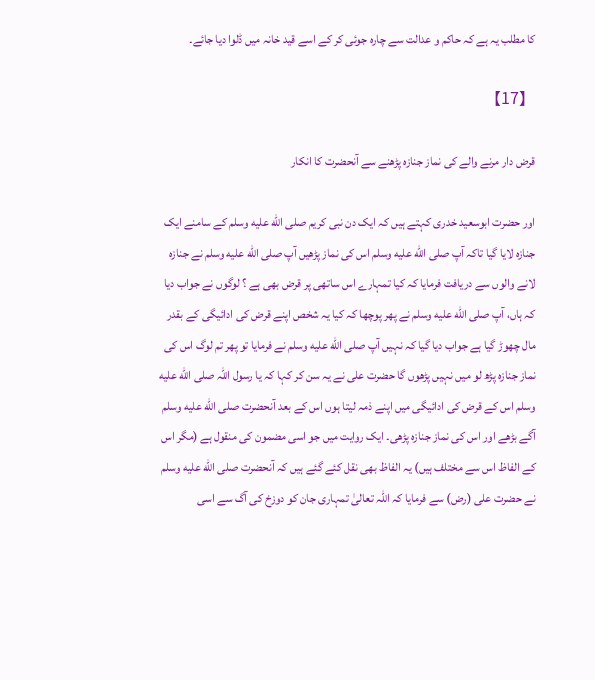کا مطلب یہ ہے کہ حاکم و عدالت سے چارہ جوئی کر کے اسے قید خانہ میں ڈلوا دیا جائے۔

【17】

قرض دار مرنے والے کی نماز جنازہ پڑھنے سے آنحضرت کا انکار

اور حضرت ابوسعید خدری کہتے ہیں کہ ایک دن نبی کریم صلى الله عليه وسلم کے سامنے ایک جنازہ لایا گیا تاکہ آپ صلى الله عليه وسلم اس کی نماز پڑھیں آپ صلى الله عليه وسلم نے جنازہ لانے والوں سے دریافت فرمایا کہ کیا تمہارے اس ساتھی پر قرض بھی ہے ؟ لوگوں نے جواب دیا کہ ہاں، آپ صلى الله عليه وسلم نے پھر پوچھا کہ کیا یہ شخص اپنے قرض کی ادائیگی کے بقدر مال چھوڑ گیا ہے جواب دیا گیا کہ نہیں آپ صلى الله عليه وسلم نے فرمایا تو پھر تم لوگ اس کی نماز جنازہ پڑھ لو میں نہیں پڑھوں گا حضرت علی نے یہ سن کر کہا کہ یا رسول اللہ صلى الله عليه وسلم اس کے قرض کی ادائیگی میں اپنے ذمہ لیتا ہوں اس کے بعد آنحضرت صلى الله عليه وسلم آگے بڑھے اور اس کی نماز جنازہ پڑھی۔ ایک روایت میں جو اسی مضمون کی منقول ہے (مگر اس کے الفاظ اس سے مختلف ہیں) یہ الفاظ بھی نقل کئے گئے ہیں کہ آنحضرت صلى الله عليه وسلم نے حضرت علی (رض) سے فرمایا کہ اللہ تعالیٰ تمہاری جان کو دوزخ کی آگ سے اسی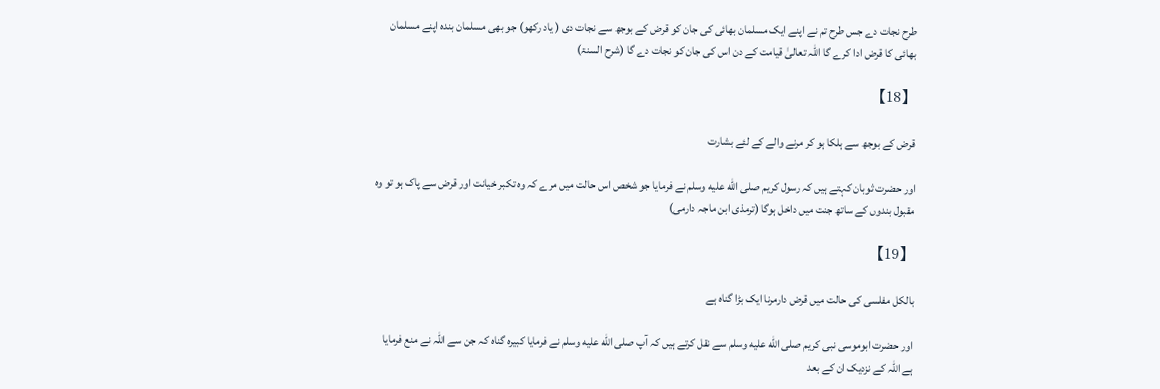طرح نجات دے جس طرح تم نے اپنے ایک مسلمان بھائی کی جان کو قرض کے بوجھ سے نجات دی ( یاد رکھو) جو بھی مسلمان بندہ اپنے مسلمان بھائی کا قرض ادا کرے گا اللہ تعالیٰ قیامت کے دن اس کی جان کو نجات دے گا (شرح السنۃ)

【18】

قرض کے بوجھ سے ہلکا ہو کر مرنے والے کے لئے بشارت

اور حضرت ثوبان کہتے ہیں کہ رسول کریم صلى الله عليه وسلم نے فرمایا جو شخص اس حالت میں مرے کہ وہ تکبر خیانت اور قرض سے پاک ہو تو وہ مقبول بندوں کے ساتھ جنت میں داخل ہوگا (ترمذی ابن ماجہ دارمی)

【19】

بالکل مفلسی کی حالت میں قرض دارمرنا ایک بڑا گناہ ہے

اور حضرت ابوموسی نبی کریم صلى الله عليه وسلم سے نقل کرتے ہیں کہ آپ صلى الله عليه وسلم نے فرمایا کبیرہ گناہ کہ جن سے اللہ نے منع فرمایا ہے اللہ کے نزدیک ان کے بعد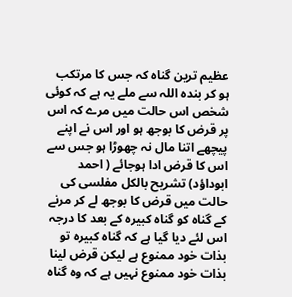عظیم ترین گناہ کہ جس کا مرتکب ہو کر بندہ اللہ سے ملے یہ ہے کہ کوئی شخص اس حالت میں مرے کہ اس پر قرض کا بوجھ ہو اور اس نے اپنے پیچھے اتنا مال نہ چھوڑا ہو جس سے اس کا قرض ادا ہوجائے ( احمد ابوداؤد) تشریح بالکل مفلسی کی حالت میں قرض کا بوجھ لے کر مرنے کے گناہ کو گناہ کبیرہ کے بعد کا درجہ اس لئے دیا گیا ہے کہ گناہ کبیرہ تو بذات خود ممنوع ہے لیکن قرض لینا بذات خود ممنوع نہیں ہے کہ وہ گناہ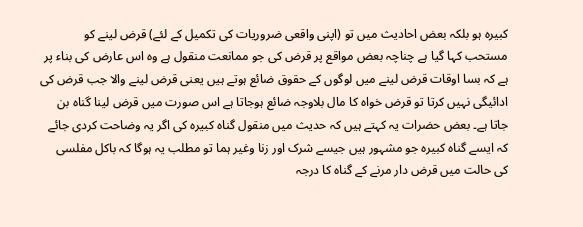کبیرہ ہو بلکہ بعض احادیث میں تو (اپنی واقعی ضروریات کی تکمیل کے لئے) قرض لینے کو مستحب کہا گیا ہے چناچہ بعض مواقع پر قرض کی جو ممانعت منقول ہے وہ اس عارض کی بناء پر ہے کہ بسا اوقات قرض لینے میں لوگوں کے حقوق ضائع ہوتے ہیں یعنی قرض لینے والا جب قرض کی ادائیگی نہیں کرتا تو قرض خواہ کا مال بلاوجہ ضائع ہوجاتا ہے اس صورت میں قرض لینا گناہ بن جاتا ہے۔ بعض حضرات یہ کہتے ہیں کہ حدیث میں منقول گناہ کبیرہ کی اگر یہ وضاحت کردی جائے کہ ایسے گناہ کبیرہ جو مشہور ہیں جیسے شرک اور زنا وغیر ہما تو مطلب یہ ہوگا کہ باکل مفلسی کی حالت میں قرض دار مرنے کے گناہ کا درجہ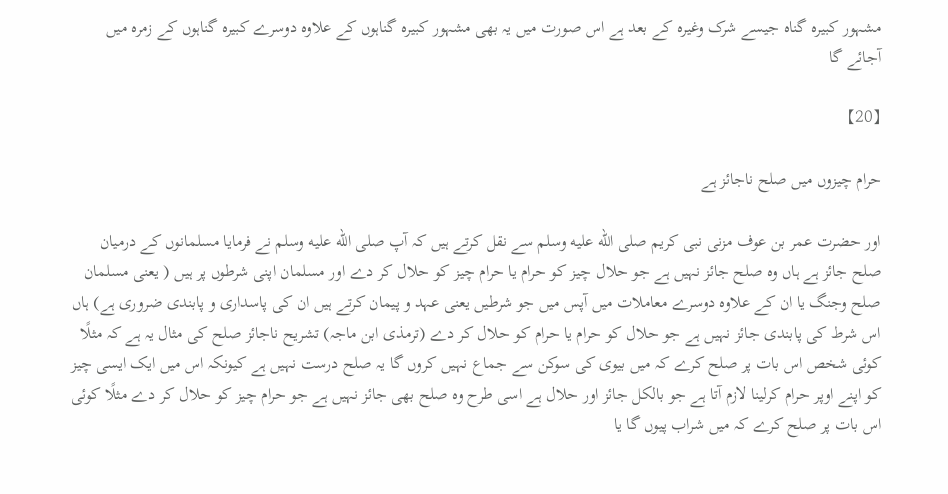مشہور کبیرہ گناہ جیسے شرک وغیرہ کے بعد ہے اس صورت میں یہ بھی مشہور کبیرہ گناہوں کے علاوہ دوسرے کبیرہ گناہوں کے زمرہ میں آجائے گا

【20】

حرام چیزوں میں صلح ناجائز ہے

اور حضرت عمر بن عوف مزنی نبی کریم صلى الله عليه وسلم سے نقل کرتے ہیں کہ آپ صلى الله عليه وسلم نے فرمایا مسلمانوں کے درمیان صلح جائز ہے ہاں وہ صلح جائز نہیں ہے جو حلال چیز کو حرام یا حرام چیز کو حلال کر دے اور مسلمان اپنی شرطوں پر ہیں ( یعنی مسلمان صلح وجنگ یا ان کے علاوہ دوسرے معاملات میں آپس میں جو شرطیں یعنی عہد و پیمان کرتے ہیں ان کی پاسداری و پابندی ضروری ہے) ہاں اس شرط کی پابندی جائز نہیں ہے جو حلال کو حرام یا حرام کو حلال کر دے (ترمذی ابن ماجہ) تشریح ناجائز صلح کی مثال یہ ہے کہ مثلًا کوئی شخص اس بات پر صلح کرے کہ میں بیوی کی سوکن سے جماع نہیں کروں گا یہ صلح درست نہیں ہے کیونکہ اس میں ایک ایسی چیز کو اپنے اوپر حرام کرلینا لازم آتا ہے جو بالکل جائز اور حلال ہے اسی طرح وہ صلح بھی جائز نہیں ہے جو حرام چیز کو حلال کر دے مثلًا کوئی اس بات پر صلح کرے کہ میں شراب پیوں گا یا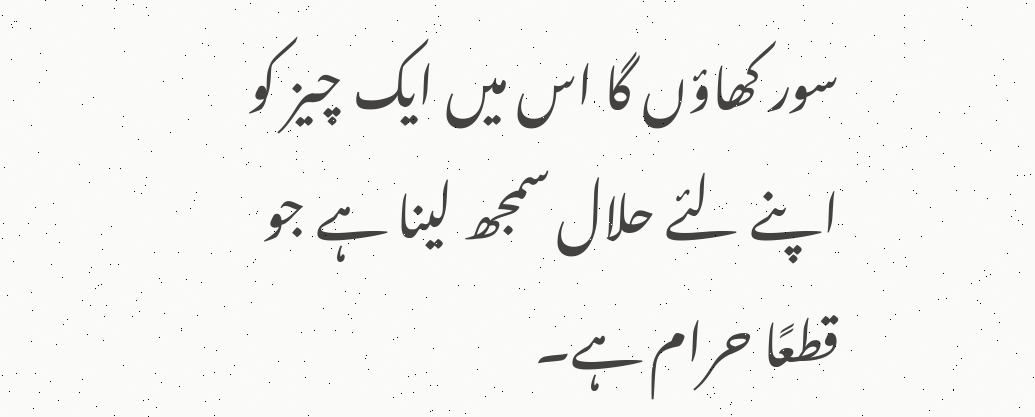سور کھاؤں گا اس میں ایک چیز کو اپنے لئے حلال سمجھ لینا ہے جو قطعًا حرام ہے۔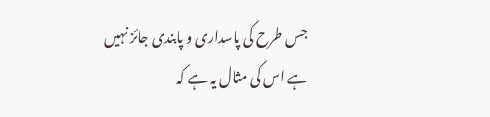جس طرح کی پاسداری و پابندی جائز نہیں ہے اس کی مثال یہ ہے کہ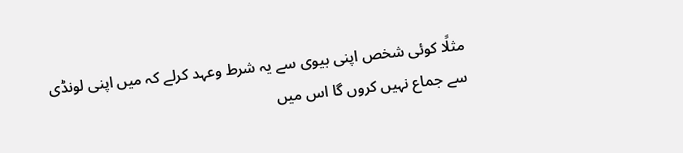مثلًا کوئی شخص اپنی بیوی سے یہ شرط وعہد کرلے کہ میں اپنی لونڈی سے جماع نہیں کروں گا اس میں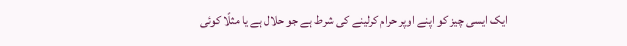ایک ایسی چیز کو اپنے اوپر حرام کرلینے کی شرط ہے جو حلال ہے یا مثلًا کوئی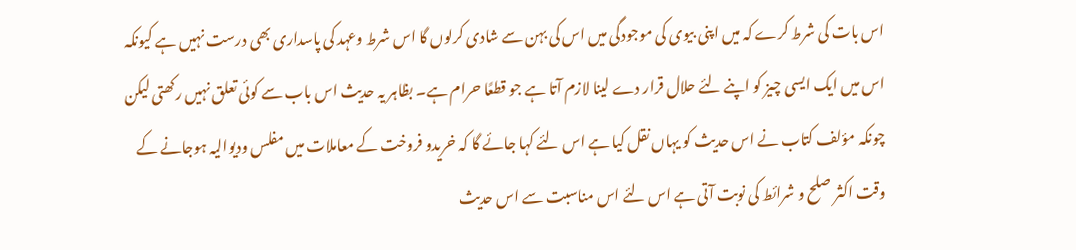اس بات کی شرط کرے کہ میں اپنی بیوی کی موجودگی میں اس کی بہن سے شادی کرلوں گا اس شرط وعہد کی پاسداری بھی درست نہیں ہے کیونکہ اس میں ایک ایسی چیز کو اپنے لئے حلال قرار دے لینا لازم آتا ہے جو قطعًا حرام ہے۔ بظاہر یہ حدیث اس باب سے کوئی تعلق نہیں رکھتی لیکن چونکہ مؤلف کتاب نے اس حدیث کو یہاں نقل کیا ہے اس لئے کہا جائے گا کہ خریدو فروخت کے معاملات میں مفلس ودیوالیہ ہوجانے کے وقت اکثر صلح و شرائط کی نوبت آتی ہے اس لئے اس مناسبت سے اس حدیث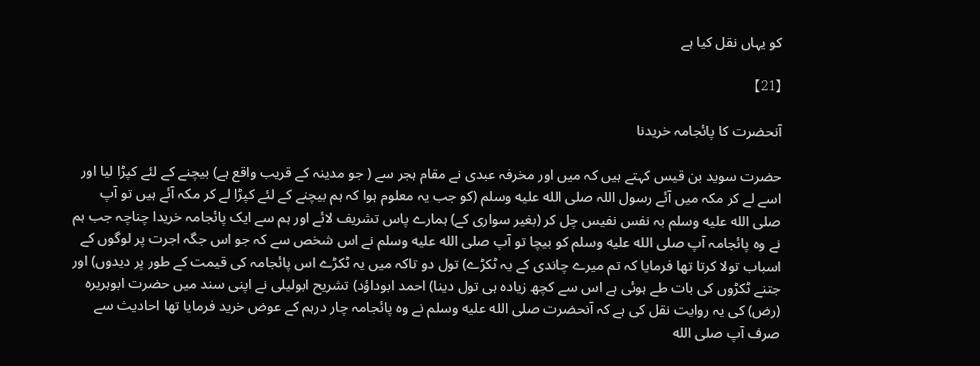کو یہاں نقل کیا ہے

【21】

آنحضرت کا پائجامہ خریدنا

حضرت سوید بن قیس کہتے ہیں کہ میں اور مخرفہ عبدی نے مقام ہجر سے ( جو مدینہ کے قریب واقع ہے) بیچنے کے لئے کپڑا لیا اور اسے لے کر مکہ میں آئے رسول اللہ صلى الله عليه وسلم (کو جب یہ معلوم ہوا کہ ہم بیچنے کے لئے کپڑا لے کر مکہ آئے ہیں تو آپ صلى الله عليه وسلم بہ نفس نفیس چل کر (بغیر سواری کے) ہمارے پاس تشریف لائے اور ہم سے ایک پائجامہ خریدا چناچہ جب ہم نے وہ پائجامہ آپ صلى الله عليه وسلم کو بیچا تو آپ صلى الله عليه وسلم نے اس شخص سے کہ جو اس جگہ اجرت پر لوگوں کے اسباب تولا کرتا تھا فرمایا کہ تم میرے چاندی کے یہ ٹکڑے) تول دو تاکہ میں یہ ٹکڑے اس پائجامہ کی قیمت کے طور پر دیدوں) اور جتنے ٹکڑوں کی بات طے ہوئی ہے اس سے کچھ زیادہ ہی تول دینا) احمد ابوداؤد) تشریح ابولیلی نے اپنی سند میں حضرت ابوہریرہ (رض) کی یہ روایت نقل کی ہے کہ آنحضرت صلى الله عليه وسلم نے وہ پائجامہ چار درہم کے عوض خرید فرمایا تھا احادیث سے صرف آپ صلى الله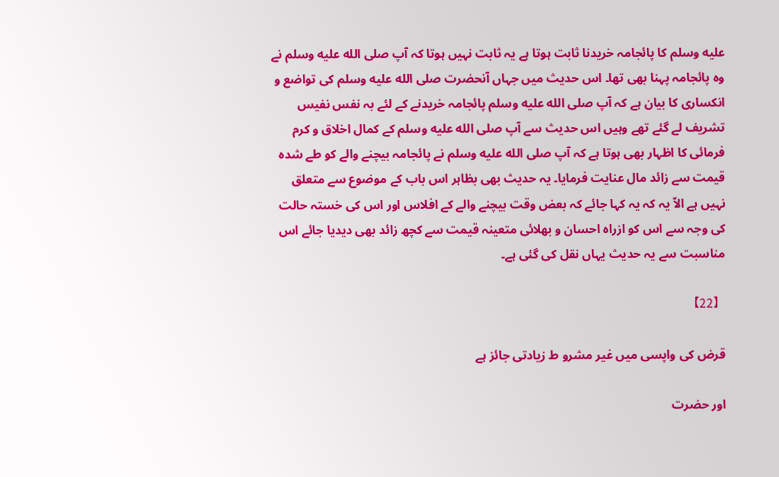عليه وسلم کا پائجامہ خریدنا ثابت ہوتا ہے یہ ثابت نہیں ہوتا کہ آپ صلى الله عليه وسلم نے وہ پائجامہ پہنا بھی تھا۔ اس حدیث میں جہاں آنحضرت صلى الله عليه وسلم کی تواضع و انکساری کا بیان ہے کہ آپ صلى الله عليه وسلم پائجامہ خریدنے کے لئے بہ نفس نفیس تشریف لے گئے تھے وہیں اس حدیث سے آپ صلى الله عليه وسلم کے کمال اخلاق و کرم فرمائی کا اظہار بھی ہوتا ہے کہ آپ صلى الله عليه وسلم نے پائجامہ بیچنے والے کو طے شدہ قیمت سے زائد مال عنایت فرمایا۔ یہ حدیث بھی بظاہر اس باب کے موضوع سے متعلق نہیں ہے الاّ یہ کہ یہ کہا جائے کہ بعض وقت بیچنے والے کے افلاس اور اس کی خستہ حالت کی وجہ سے اس کو ازراہ احسان و بھلائی متعینہ قیمت سے کچھ زائد بھی دیدیا جائے اس مناسبت سے یہ حدیث یہاں نقل کی گئی ہے۔

【22】

قرض کی واپسی میں غیر مشرو ط زیادتی جائز ہے

اور حضرت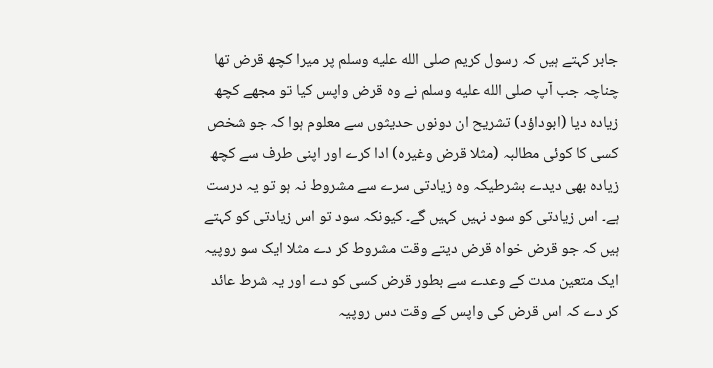جابر کہتے ہیں کہ رسول کریم صلى الله عليه وسلم پر میرا کچھ قرض تھا چناچہ جب آپ صلى الله عليه وسلم نے وہ قرض واپس کیا تو مجھے کچھ زیادہ دیا (ابوداؤد) تشریح ان دونوں حدیثوں سے معلوم ہوا کہ جو شخص کسی کا کوئی مطالبہ (مثلا قرض وغیرہ) ادا کرے اور اپنی طرف سے کچھ زیادہ بھی دیدے بشرطیکہ وہ زیادتی سرے سے مشروط نہ ہو تو یہ درست ہے۔ اس زیادتی کو سود نہیں کہیں گے۔ کیونکہ سود تو اس زیادتی کو کہتے ہیں کہ جو قرض خواہ قرض دیتے وقت مشروط کر دے مثلا ایک سو روپیہ ایک متعین مدت کے وعدے سے بطور قرض کسی کو دے اور یہ شرط عائد کر دے کہ اس قرض کی واپس کے وقت دس روپیہ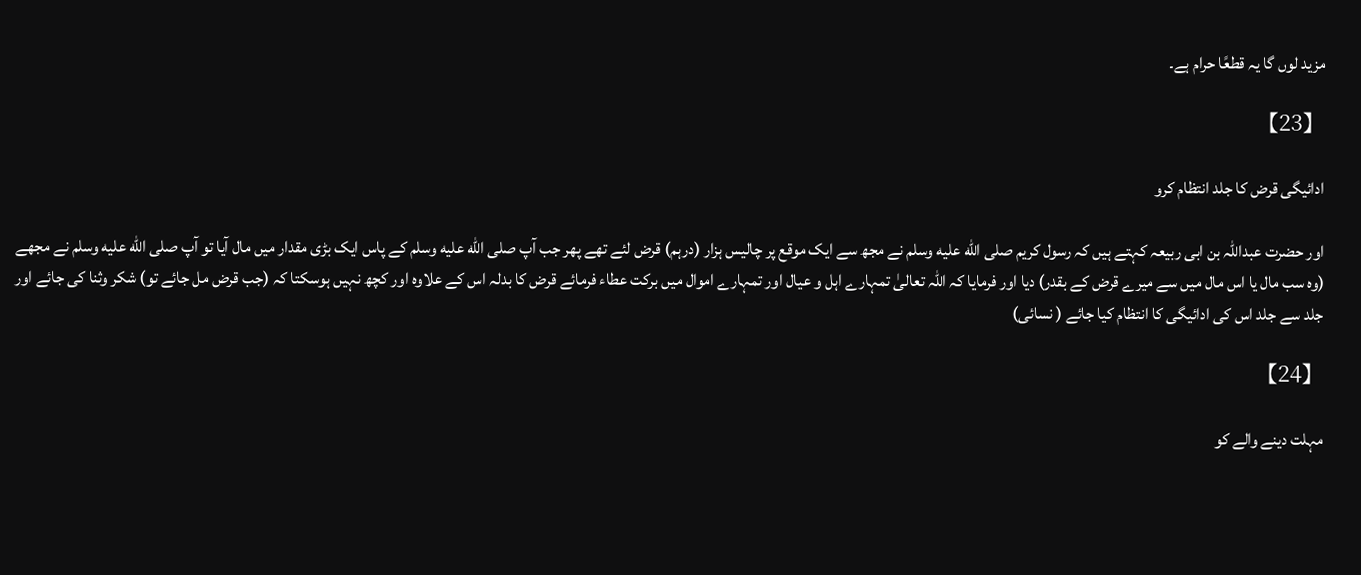مزید لوں گا یہ قطعًا حرام ہے۔

【23】

ادائیگی قرض کا جلد انتظام کرو

اور حضرت عبداللہ بن ابی ربیعہ کہتے ہیں کہ رسول کریم صلى الله عليه وسلم نے مجھ سے ایک موقع پر چالیس ہزار (درہم) قرض لئے تھے پھر جب آپ صلى الله عليه وسلم کے پاس ایک بڑی مقدار میں مال آیا تو آپ صلى الله عليه وسلم نے مجھے (وہ سب مال یا اس مال میں سے میرے قرض کے بقدر) دیا اور فرمایا کہ اللہ تعالیٰ تمہارے اہل و عیال اور تمہارے اموال میں برکت عطاء فرمائے قرض کا بدلہ اس کے علاوہ اور کچھ نہیں ہوسکتا کہ (جب قرض مل جائے تو) شکر وثنا کی جائے اور جلد سے جلد اس کی ادائیگی کا انتظام کیا جائے ( نسائی)

【24】

مہلت دینے والے کو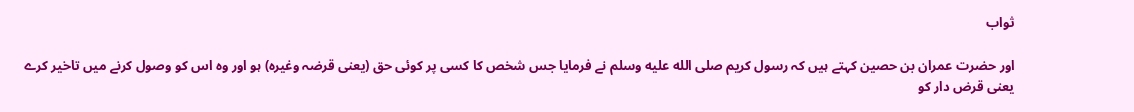ثواب

اور حضرت عمران بن حصین کہتے ہیں کہ رسول کریم صلى الله عليه وسلم نے فرمایا جس شخص کا کسی پر کوئی حق (یعنی قرضہ وغیرہ) ہو اور وہ اس کو وصول کرنے میں تاخیر کرے یعنی قرض دار کو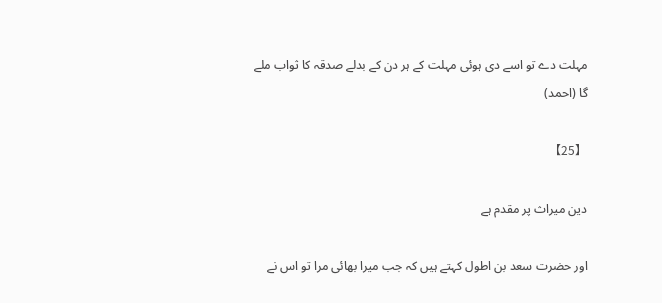مہلت دے تو اسے دی ہوئی مہلت کے ہر دن کے بدلے صدقہ کا ثواب ملے گا (احمد)

【25】

دین میراث پر مقدم ہے

اور حضرت سعد بن اطول کہتے ہیں کہ جب میرا بھائی مرا تو اس نے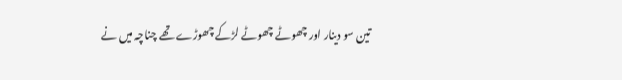تین سو دینار اور چھوٹے چھوٹے لڑکے چھوڑے تھے چناچہ میں نے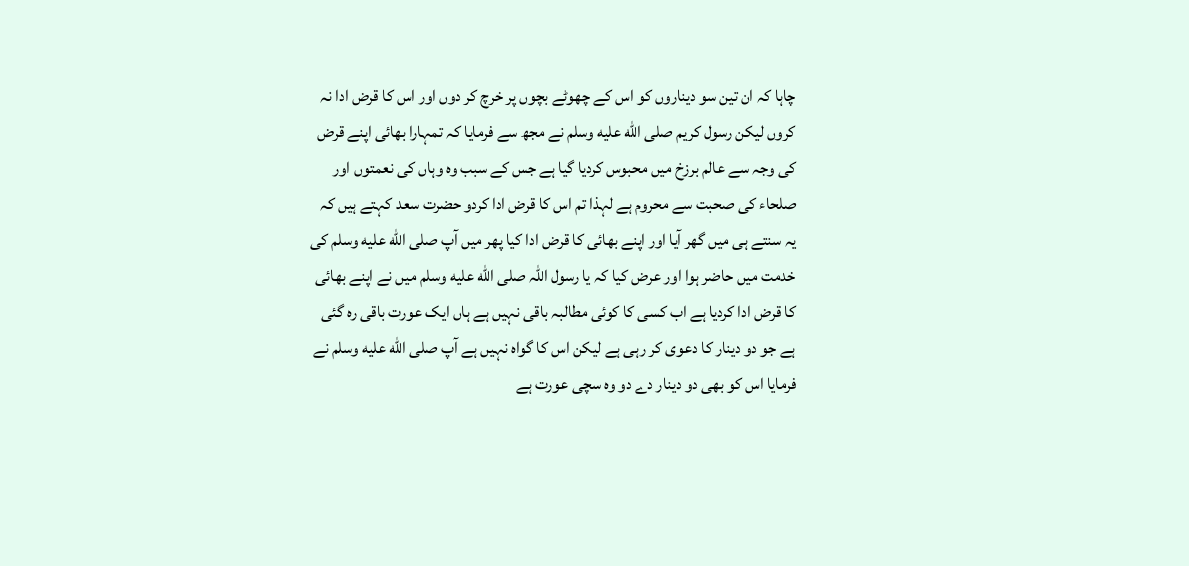چاہا کہ ان تین سو دیناروں کو اس کے چھوٹے بچوں پر خرچ کر دوں اور اس کا قرض ادا نہ کروں لیکن رسول کریم صلى الله عليه وسلم نے مجھ سے فرمایا کہ تمہارا بھائی اپنے قرض کی وجہ سے عالم برزخ میں محبوس کردیا گیا ہے جس کے سبب وہ وہاں کی نعمتوں اور صلحاء کی صحبت سے محروم ہے لہذا تم اس کا قرض ادا کردو حضرت سعد کہتے ہیں کہ یہ سنتے ہی میں گھر آیا اور اپنے بھائی کا قرض ادا کیا پھر میں آپ صلى الله عليه وسلم کی خدمت میں حاضر ہوا اور عرض کیا کہ یا رسول اللہ صلى الله عليه وسلم میں نے اپنے بھائی کا قرض ادا کردیا ہے اب کسی کا کوئی مطالبہ باقی نہیں ہے ہاں ایک عورت باقی رہ گئی ہے جو دو دینار کا دعوی کر رہی ہے لیکن اس کا گواہ نہیں ہے آپ صلى الله عليه وسلم نے فرمایا اس کو بھی دو دینار دے دو وہ سچی عورت ہے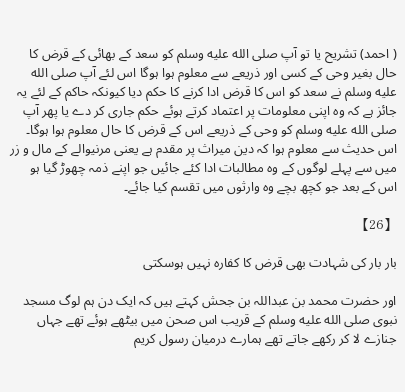( احمد) تشریح یا تو آپ صلى الله عليه وسلم کو سعد کے بھائی کے قرض کا حال بغیر وحی کے کسی اور ذریعے سے معلوم ہوا ہوگا اس لئے آپ صلى الله عليه وسلم نے سعد کو اس کا قرض ادا کرنے کا حکم دیا کیونکہ حاکم کے لئے یہ جائز ہے کہ وہ اپنی معلومات پر اعتماد کرتے ہوئے حکم جاری کر دے یا پھر آپ صلى الله عليه وسلم کو وحی کے ذریعے اس کے قرض کا حال معلوم ہوا ہوگا۔ اس حدیث سے معلوم ہوا کہ دین میراث پر مقدم ہے یعنی مرنیوالے کے مال و زر میں سے پہلے لوگوں کے وہ مطالبات ادا کئے جائیں جو اپنے ذمہ چھوڑ گیا ہو اس کے بعد جو کچھ بچے وہ وارثوں میں تقسم کیا جائے۔

【26】

بار بار کی شہادت بھی قرض کا کفارہ نہیں ہوسکتی

اور حضرت محمد بن عبداللہ بن جحش کہتے ہیں کہ ایک دن ہم لوگ مسجد نبوی صلى الله عليه وسلم کے قریب اس صحن میں بیٹھے ہوئے تھے جہاں جنازے لا کر رکھے جاتے تھے ہمارے درمیان رسول کریم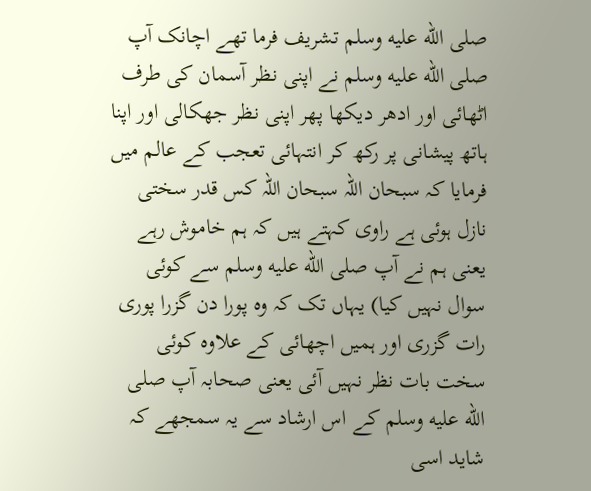صلى الله عليه وسلم تشریف فرما تھے اچانک آپ صلى الله عليه وسلم نے اپنی نظر آسمان کی طرف اٹھائی اور ادھر دیکھا پھر اپنی نظر جھکالی اور اپنا ہاتھ پیشانی پر رکھ کر انتہائی تعجب کے عالم میں فرمایا کہ سبحان اللہ سبحان اللہ کس قدر سختی نازل ہوئی ہے راوی کہتے ہیں کہ ہم خاموش رہے یعنی ہم نے آپ صلى الله عليه وسلم سے کوئی سوال نہیں کیا) یہاں تک کہ وہ پورا دن گزرا پوری رات گزری اور ہمیں اچھائی کے علاوہ کوئی سخت بات نظر نہیں آئی یعنی صحابہ آپ صلى الله عليه وسلم کے اس ارشاد سے یہ سمجھے کہ شاید اسی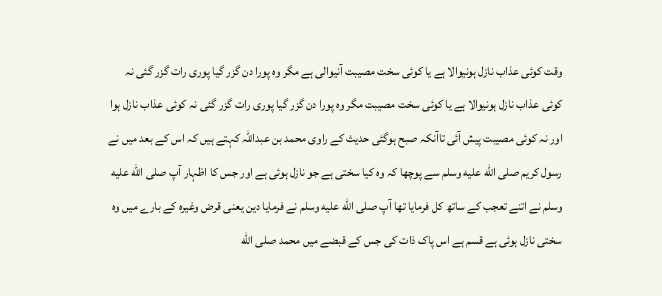وقت کوئی عذاب نازل ہونیوالا ہے یا کوئی سخت مصیبت آنیوالی ہے مگر وہ پورا دن گزر گیا پوری رات گزر گئی نہ کوئی عذاب نازل ہونیوالا ہے یا کوئی سخت مصیبت مگر وہ پورا دن گزر گیا پوری رات گزر گئی نہ کوئی عذاب نازل ہوا اور نہ کوئی مصیبت پیش آئی تاآنکہ صبح ہوگئی حدیث کے راوی محمد بن عبداللہ کہتے ہیں کہ اس کے بعد میں نے رسول کریم صلى الله عليه وسلم سے پوچھا کہ وہ کیا سختی ہے جو نازل ہوئی ہے اور جس کا اظہار آپ صلى الله عليه وسلم نے اتنے تعجب کے ساتھ کل فرمایا تھا آپ صلى الله عليه وسلم نے فرمایا دین یعنی قرض وغیرہ کے بارے میں وہ سختی نازل ہوئی ہے قسم ہے اس پاک ذات کی جس کے قبضے میں محمد صلى الله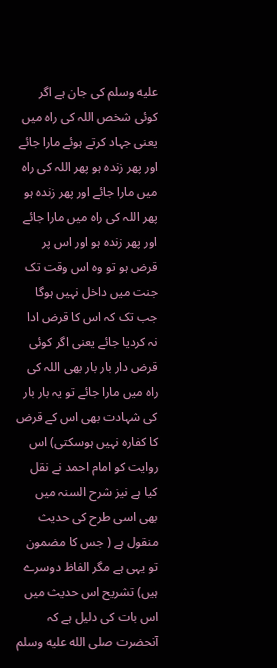عليه وسلم کی جان ہے اگر کوئی شخص اللہ کی راہ میں یعنی جہاد کرتے ہوئے مارا جائے اور پھر زندہ ہو پھر اللہ کی راہ میں مارا جائے اور پھر زندہ ہو پھر اللہ کی راہ میں مارا جائے اور پھر زندہ ہو اور اس پر قرض ہو تو وہ اس وقت تک جنت میں داخل نہیں ہوگا جب تک کہ اس کا قرض ادا نہ کردیا جائے یعنی اگر کوئی قرض دار بار بار بھی اللہ کی راہ میں مارا جائے تو یہ بار بار کی شہادت بھی اس کے قرض کا کفارہ نہیں ہوسکتی) اس روایت کو امام احمد نے نقل کیا ہے نیز شرح السنہ میں بھی اسی طرح کی حدیث منقول ہے ( جس کا مضمون تو یہی ہے مگر الفاظ دوسرے ہیں) تشریح اس حدیث میں اس بات کی دلیل ہے کہ آنحضرت صلى الله عليه وسلم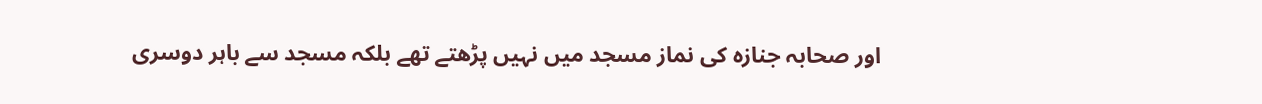اور صحابہ جنازہ کی نماز مسجد میں نہیں پڑھتے تھے بلکہ مسجد سے باہر دوسری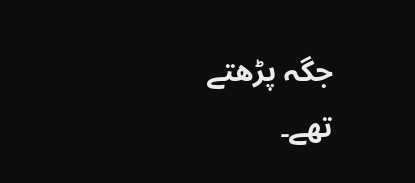جگہ پڑھتے تھے۔